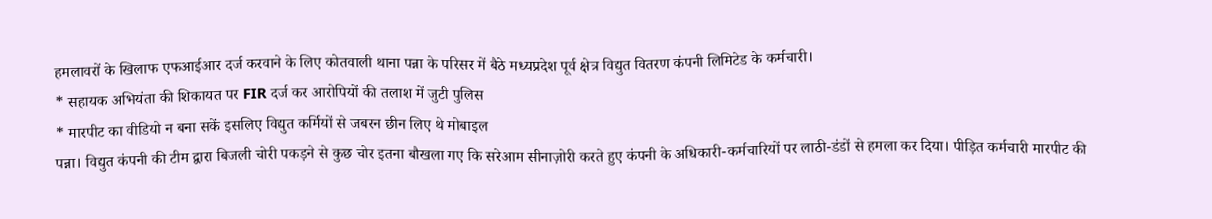हमलावरों के खिलाफ एफआईआर दर्ज करवाने के लिए कोतवाली थाना पन्ना के परिसर में बैठे मध्यप्रदेश पूर्व क्षेत्र विद्युत वितरण कंपनी लिमिटेड के कर्मचारी।
* सहायक अभियंता की शिकायत पर FIR दर्ज कर आरोपियों की तलाश में जुटी पुलिस
* मारपीट का वीडियो न बना सकें इसलिए विद्युत कर्मियों से जबरन छीन लिए थे मोबाइल
पन्ना। विद्युत कंपनी की टीम द्वारा बिजली चोरी पकड़ने से कुछ चोर इतना बौखला गए कि सरेआम सीनाज़ोरी करते हुए कंपनी के अधिकारी-कर्मचारियों पर लाठी-डंडों से हमला कर दिया। पीड़ित कर्मचारी मारपीट की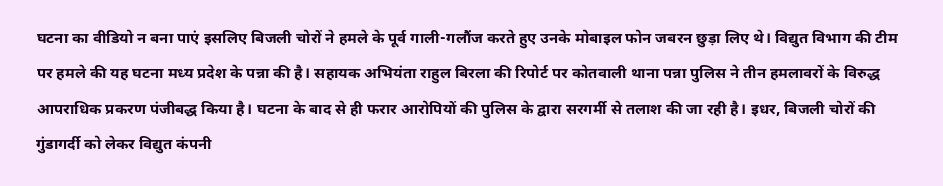घटना का वीडियो न बना पाएं इसलिए बिजली चोरों ने हमले के पूर्व गाली-गलौंज करते हुए उनके मोबाइल फोन जबरन छुड़ा लिए थे। विद्युत विभाग की टीम पर हमले की यह घटना मध्य प्रदेश के पन्ना की है। सहायक अभियंता राहुल बिरला की रिपोर्ट पर कोतवाली थाना पन्ना पुलिस ने तीन हमलावरों के विरुद्ध आपराधिक प्रकरण पंजीबद्ध किया है। घटना के बाद से ही फरार आरोपियों की पुलिस के द्वारा सरगर्मी से तलाश की जा रही है। इधर, बिजली चोरों की गुंडागर्दी को लेकर विद्युत कंपनी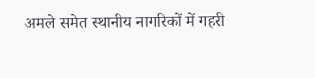अमले समेत स्थानीय नागरिकों में गहरी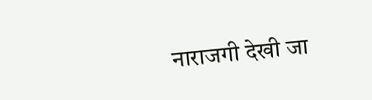नाराजगी देखी जा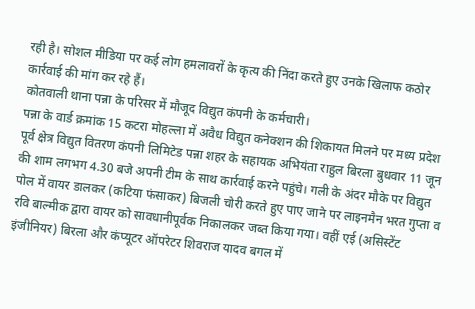रही है। सोशल मीडिया पर कई लोग हमलावरों के कृत्य की निंदा करते हुए उनके खिलाफ कठोर कार्रवाई की मांग कर रहे हैं।
कोतवाली थाना पन्ना के परिसर में मौजूद विद्युत कंपनी के कर्मचारी।
पन्ना के वार्ड क्रमांक 15 कटरा मोहल्ला में अवैध विद्युत कनेक्शन की शिकायत मिलने पर मध्य प्रदेश पूर्व क्षेत्र विद्युत वितरण कंपनी लिमिटेड पन्ना शहर के सहायक अभियंता राहुल बिरला बुधवार 11 जून की शाम लगभग 4.30 बजे अपनी टीम के साथ कार्रवाई करने पहुंचे। गली के अंदर मौके पर विद्युत पोल में वायर डालकर (कटिया फंसाकर) बिजली चोरी करते हुए पाए जाने पर लाइनमैन भरत गुप्ता व रवि बाल्मीक द्वारा वायर को सावधानीपूर्वक निकालकर जब्त किया गया। वहीं एई (असिस्टेंट इंजीनियर) बिरला और कंप्यूटर ऑपरेटर शिवराज यादव बगल में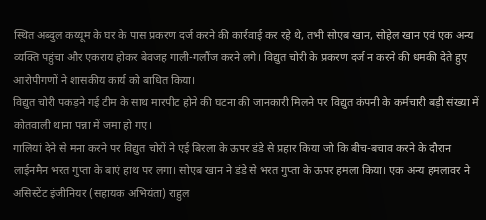स्थित अब्दुल कय्यूम के घर के पास प्रकरण दर्ज करने की कार्रवाई कर रहे थे, तभी सोएब खान, सोहेल खान एवं एक अन्य व्यक्ति पहुंचा और एकराय होकर बेवजह गाली-गलौंज करने लगे। विद्युत चोरी के प्रकरण दर्ज न करने की धमकी देते हुए आरोपीगणों ने शासकीय कार्य को बाधित किया।
विद्युत चोरी पकड़ने गई टीम के साथ मारपीट होने की घटना की जानकारी मिलने पर विद्युत कंपनी के कर्मचारी बड़ी संख्या में कोतवाली थाना पन्ना में जमा हो गए।
गालियां देने से मना करने पर विद्युत चोरों ने एई बिरला के ऊपर डंडे से प्रहार किया जो कि बीच-बचाव करने के दौरान लाईनमैन भरत गुप्ता के बाएं हाथ पर लगा। सोएब खान ने डंडे से भरत गुप्ता के ऊपर हमला किया। एक अन्य हमलावर ने असिस्टेंट इंजीनियर (सहायक अभियंता) राहुल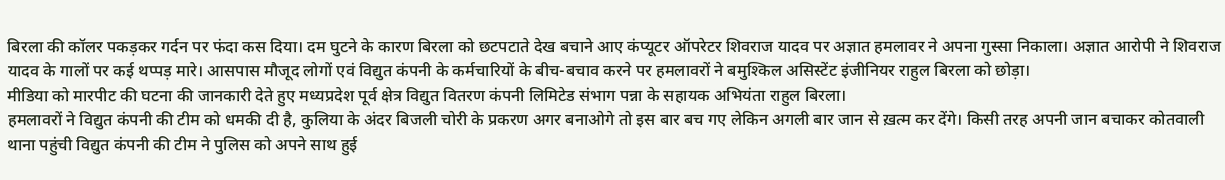बिरला की कॉलर पकड़कर गर्दन पर फंदा कस दिया। दम घुटने के कारण बिरला को छटपटाते देख बचाने आए कंप्यूटर ऑपरेटर शिवराज यादव पर अज्ञात हमलावर ने अपना गुस्सा निकाला। अज्ञात आरोपी ने शिवराज यादव के गालों पर कई थप्पड़ मारे। आसपास मौजूद लोगों एवं विद्युत कंपनी के कर्मचारियों के बीच-बचाव करने पर हमलावरों ने बमुश्किल असिस्टेंट इंजीनियर राहुल बिरला को छोड़ा।
मीडिया को मारपीट की घटना की जानकारी देते हुए मध्यप्रदेश पूर्व क्षेत्र विद्युत वितरण कंपनी लिमिटेड संभाग पन्ना के सहायक अभियंता राहुल बिरला।
हमलावरों ने विद्युत कंपनी की टीम को धमकी दी है, कुलिया के अंदर बिजली चोरी के प्रकरण अगर बनाओगे तो इस बार बच गए लेकिन अगली बार जान से ख़त्म कर देंगे। किसी तरह अपनी जान बचाकर कोतवाली थाना पहुंची विद्युत कंपनी की टीम ने पुलिस को अपने साथ हुई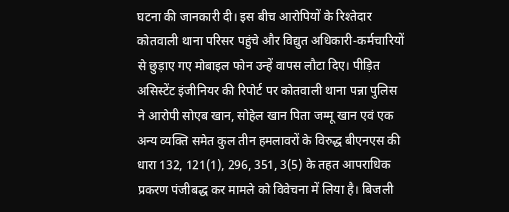घटना की जानकारी दी। इस बीच आरोपियों के रिश्तेदार कोतवाली थाना परिसर पहुंचे और विद्युत अधिकारी-कर्मचारियों से छुड़ाए गए मोबाइल फोन उन्हें वापस लौटा दिए। पीड़ित असिस्टेंट इंजीनियर की रिपोर्ट पर कोतवाली थाना पन्ना पुलिस ने आरोपी सोएब खान, सोहेल खान पिता जम्मू खान एवं एक अन्य व्यक्ति समेत कुल तीन हमलावरों के विरुद्ध बीएनएस की धारा 132, 121(1), 296, 351, 3(5) के तहत आपराधिक प्रकरण पंजीबद्ध कर मामले को विवेचना में लिया है। बिजली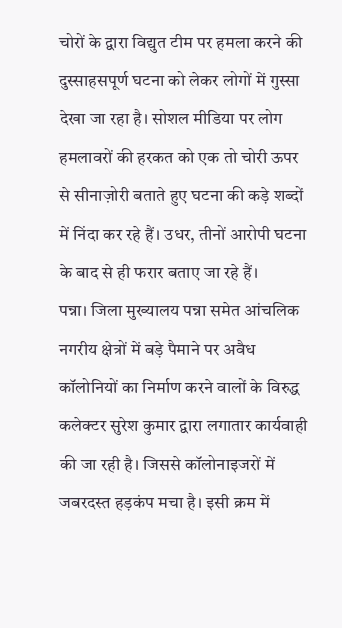चोरों के द्वारा विद्युत टीम पर हमला करने की दुस्साहसपूर्ण घटना को लेकर लोगों में गुस्सा देखा जा रहा है। सोशल मीडिया पर लोग हमलावरों की हरकत को एक तो चोरी ऊपर से सीनाज़ोरी बताते हुए घटना की कड़े शब्दों में निंदा कर रहे हैं। उधर, तीनों आरोपी घटना के बाद से ही फरार बताए जा रहे हैं।
पन्ना। जिला मुख्यालय पन्ना समेत आंचलिक नगरीय क्षेत्रों में बड़े पैमाने पर अवैध कॉलोनियों का निर्माण करने वालों के विरुद्ध कलेक्टर सुरेश कुमार द्वारा लगातार कार्यवाही की जा रही है। जिससे कॉलोनाइजरों में जबरदस्त हड़कंप मचा है। इसी क्रम में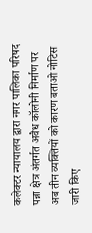कलेक्टर न्यायालय द्वारा नगर पालिका परिषद पन्ना क्षेत्र अंतर्गत अवैध कॉलोनी निर्माण पर अब तीन व्यक्तियों को कारण बताओ नोटिस जारी किए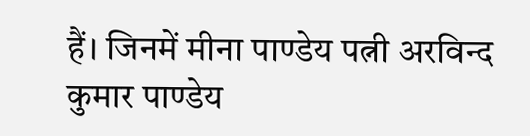हैं। जिनमें मीना पाण्डेय पत्नी अरविन्द कुमार पाण्डेय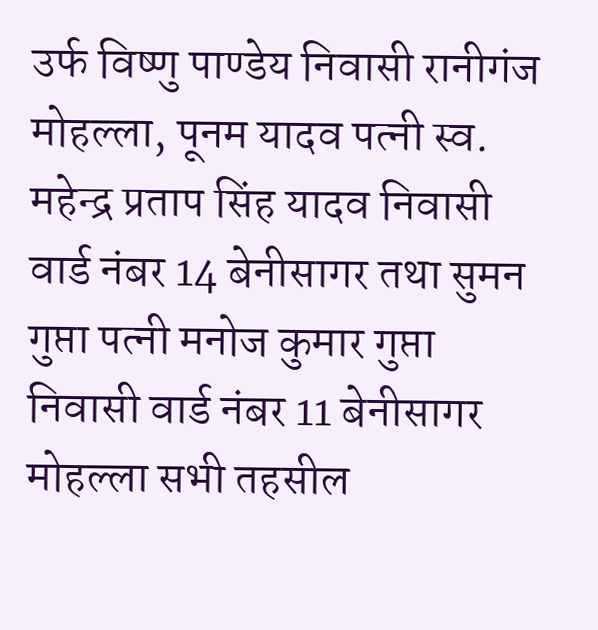उर्फ विष्णु पाण्डेय निवासी रानीगंज मोहल्ला, पूनम यादव पत्नी स्व. महेन्द्र प्रताप सिंह यादव निवासी वार्ड नंबर 14 बेनीसागर तथा सुमन गुप्ता पत्नी मनोज कुमार गुप्ता निवासी वार्ड नंबर 11 बेनीसागर मोहल्ला सभी तहसील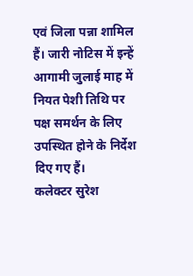एवं जिला पन्ना शामिल हैं। जारी नोटिस में इन्हें आगामी जुलाई माह में नियत पेशी तिथि पर पक्ष समर्थन के लिए उपस्थित होने के निर्देश दिए गए हैं।
कलेक्टर सुरेश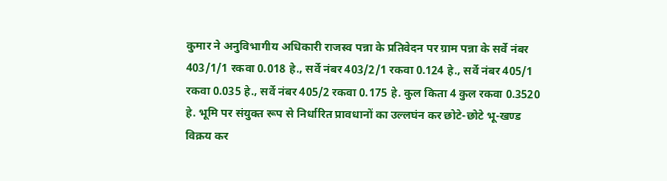कुमार ने अनुविभागीय अधिकारी राजस्व पन्ना के प्रतिवेदन पर ग्राम पन्ना के सर्वे नंबर 403/1/1 रकवा 0.018 हे., सर्वे नंबर 403/2/1 रकवा 0.124 हे., सर्वे नंबर 405/1 रकवा 0.035 हे., सर्वे नंबर 405/2 रकवा 0.175 हे. कुल किता 4 कुल रकवा 0.3520 हे. भूमि पर संयुक्त रूप से निर्धारित प्रावधानों का उल्लघंन कर छोटे-छोटे भू-खण्ड विक्रय कर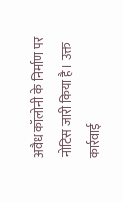अवैध कॉलोनी के निर्माण पर नोटिस जारी किया है। उक्त कार्रवाई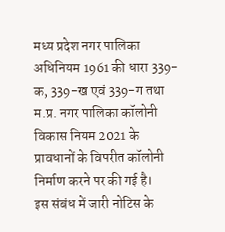मध्य प्रदेश नगर पालिका अधिनियम 1961 की धारा 339-क, 339-ख एवं 339-ग तथा म.प्र. नगर पालिका कॉलोनी विकास नियम 2021 के प्रावधानों के विपरीत कॉलोनी निर्माण करने पर की गई है।
इस संबंध में जारी नोटिस के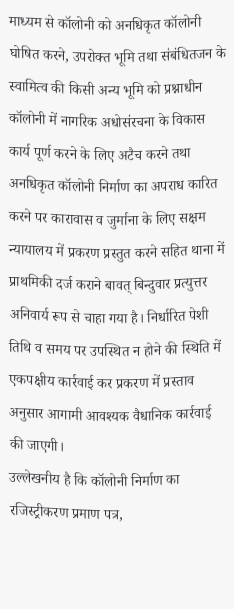माध्यम से कॉलोनी को अनधिकृत कॉलोनी घोषित करने, उपरोक्त भूमि तथा संबंधितजन के स्वामित्व की किसी अन्य भूमि को प्रश्नाधीन कॉलोनी में नागरिक अधोसंरचना के विकास कार्य पूर्ण करने के लिए अटैच करने तथा अनधिकृत कॉलोनी निर्माण का अपराध कारित करने पर कारावास व जुर्माना के लिए सक्षम न्यायालय में प्रकरण प्रस्तुत करने सहित थाना में प्राथमिकी दर्ज कराने बावत् बिन्दुवार प्रत्युत्तर अनिवार्य रूप से चाहा गया है। निर्धारित पेशी तिथि व समय पर उपस्थित न होने की स्थिति में एकपक्षीय कार्रवाई कर प्रकरण में प्रस्ताव अनुसार आगामी आवश्यक वैधानिक कार्रवाई की जाएगी।
उल्लेखनीय है कि कॉलोनी निर्माण का रजिस्ट्रीकरण प्रमाण पत्र,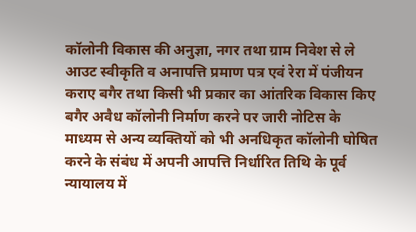कॉलोनी विकास की अनुज्ञा, नगर तथा ग्राम निवेश से ले आउट स्वीकृति व अनापत्ति प्रमाण पत्र एवं रेरा में पंजीयन कराए बगैर तथा किसी भी प्रकार का आंतरिक विकास किए बगैर अवैध कॉलोनी निर्माण करने पर जारी नोटिस के माध्यम से अन्य व्यक्तियों को भी अनधिकृत कॉलोनी घोषित करने के संबंध में अपनी आपत्ति निर्धारित तिथि के पूर्व न्यायालय में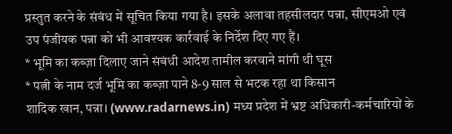प्रस्तुत करने के संबंध में सूचित किया गया है। इसके अलावा तहसीलदार पन्ना, सीएमओ एवं उप पंजीयक पन्ना को भी आवश्यक कार्रवाई के निर्देश दिए गए हैं।
* भूमि का कब्ज़ा दिलाए जाने संबंधी आदेश तामील करवाने मांगी थी घूस
* पत्नी के नाम दर्ज भूमि का कब्ज़ा पाने 8-9 साल से भटक रहा था किसान
शादिक खान, पन्ना। (www.radarnews.in) मध्य प्रदेश में भ्रष्ट अधिकारी-कर्मचारियों के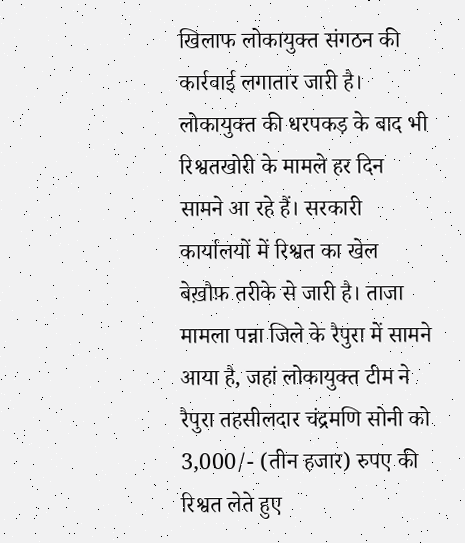खिलाफ लोकायुक्त संगठन की कार्रवाई लगातार जारी है। लोकायुक्त की धरपकड़ के बाद भी रिश्वतखोरी के मामले हर दिन सामने आ रहे हैं। सरकारी कार्यालयों में रिश्वत का खेल बेख़ौफ़ तरीके से जारी है। ताजा मामला पन्ना जिले के रैपुरा में सामने आया है, जहां लोकायुक्त टीम ने रैपुरा तहसीलदार चंद्रमणि सोनी को 3,000/- (तीन हजार) रुपए की रिश्वत लेते हुए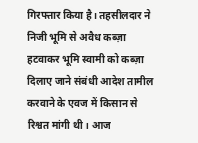गिरफ्तार किया है। तहसीलदार ने निजी भूमि से अवैध कब्ज़ा हटवाकर भूमि स्वामी को कब्ज़ा दिलाए जाने संबंधी आदेश तामील करवाने के एवज में किसान से रिश्वत मांगी थी। आज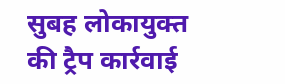सुबह लोकायुक्त की ट्रैप कार्रवाई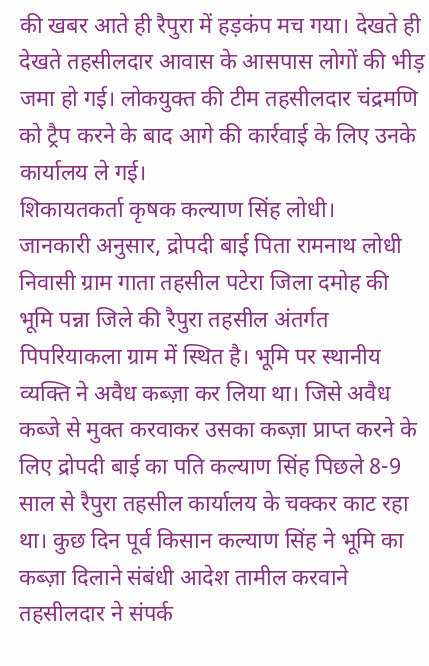की खबर आते ही रैपुरा में हड़कंप मच गया। देखते ही देखते तहसीलदार आवास के आसपास लोगों की भीड़ जमा हो गई। लोकयुक्त की टीम तहसीलदार चंद्रमणि को ट्रैप करने के बाद आगे की कार्रवाई के लिए उनके कार्यालय ले गई।
शिकायतकर्ता कृषक कल्याण सिंह लोधी।
जानकारी अनुसार, द्रोपदी बाई पिता रामनाथ लोधी निवासी ग्राम गाता तहसील पटेरा जिला दमोह की भूमि पन्ना जिले की रैपुरा तहसील अंतर्गत पिपरियाकला ग्राम में स्थित है। भूमि पर स्थानीय व्यक्ति ने अवैध कब्ज़ा कर लिया था। जिसे अवैध कब्जे से मुक्त करवाकर उसका कब्ज़ा प्राप्त करने के लिए द्रोपदी बाई का पति कल्याण सिंह पिछले 8-9 साल से रैपुरा तहसील कार्यालय के चक्कर काट रहा था। कुछ दिन पूर्व किसान कल्याण सिंह ने भूमि का कब्ज़ा दिलाने संबंधी आदेश तामील करवाने तहसीलदार ने संपर्क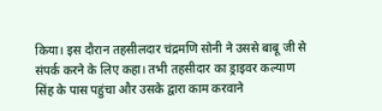किया। इस दौरान तहसीलदार चंद्रमणि सोनी ने उससे बाबू जी से संपर्क करने के लिए कहा। तभी तहसीदार का ड्राइवर कल्याण सिंह के पास पहुंचा और उसके द्वारा काम करवाने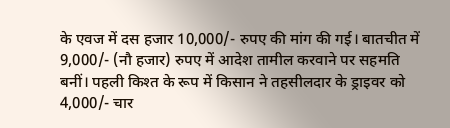के एवज में दस हजार 10,000/- रुपए की मांग की गई। बातचीत में 9,000/- (नौ हजार) रुपए में आदेश तामील करवाने पर सहमति बनीं। पहली किश्त के रूप में किसान ने तहसीलदार के ड्राइवर को 4,000/- चार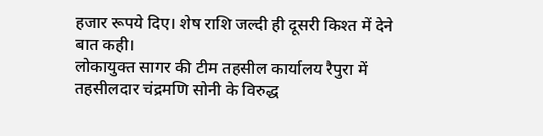हजार रूपये दिए। शेष राशि जल्दी ही दूसरी किश्त में देने बात कही।
लोकायुक्त सागर की टीम तहसील कार्यालय रैपुरा में तहसीलदार चंद्रमणि सोनी के विरुद्ध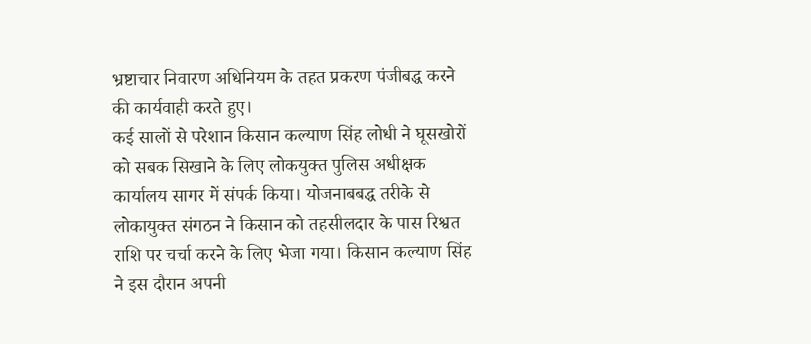भ्रष्टाचार निवारण अधिनियम के तहत प्रकरण पंजीबद्ध करने की कार्यवाही करते हुए।
कई सालों से परेशान किसान कल्याण सिंह लोधी ने घूसखोरों को सबक सिखाने के लिए लोकयुक्त पुलिस अधीक्षक कार्यालय सागर में संपर्क किया। योजनाबबद्ध तरीके से लोकायुक्त संगठन ने किसान को तहसीलदार के पास रिश्वत राशि पर चर्चा करने के लिए भेजा गया। किसान कल्याण सिंह ने इस दौरान अपनी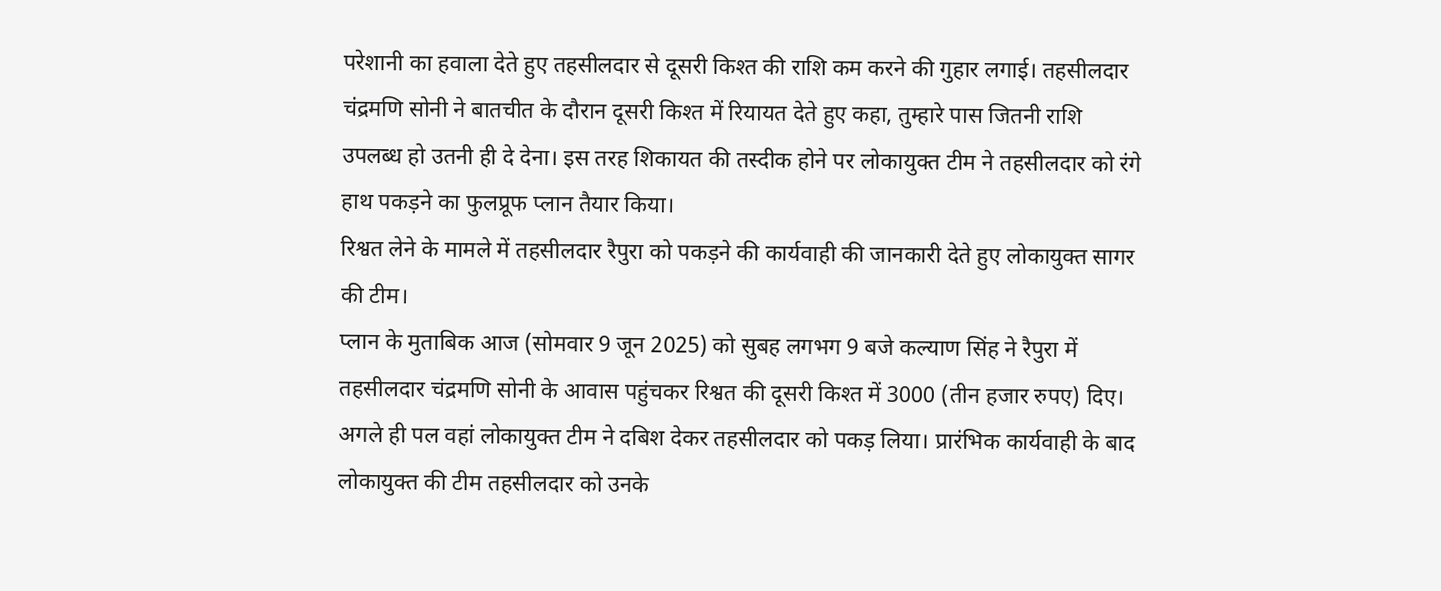परेशानी का हवाला देते हुए तहसीलदार से दूसरी किश्त की राशि कम करने की गुहार लगाई। तहसीलदार चंद्रमणि सोनी ने बातचीत के दौरान दूसरी किश्त में रियायत देते हुए कहा, तुम्हारे पास जितनी राशि उपलब्ध हो उतनी ही दे देना। इस तरह शिकायत की तस्दीक होने पर लोकायुक्त टीम ने तहसीलदार को रंगे हाथ पकड़ने का फुलप्रूफ प्लान तैयार किया।
रिश्वत लेने के मामले में तहसीलदार रैपुरा को पकड़ने की कार्यवाही की जानकारी देते हुए लोकायुक्त सागर की टीम।
प्लान के मुताबिक आज (सोमवार 9 जून 2025) को सुबह लगभग 9 बजे कल्याण सिंह ने रैपुरा में तहसीलदार चंद्रमणि सोनी के आवास पहुंचकर रिश्वत की दूसरी किश्त में 3000 (तीन हजार रुपए) दिए। अगले ही पल वहां लोकायुक्त टीम ने दबिश देकर तहसीलदार को पकड़ लिया। प्रारंभिक कार्यवाही के बाद लोकायुक्त की टीम तहसीलदार को उनके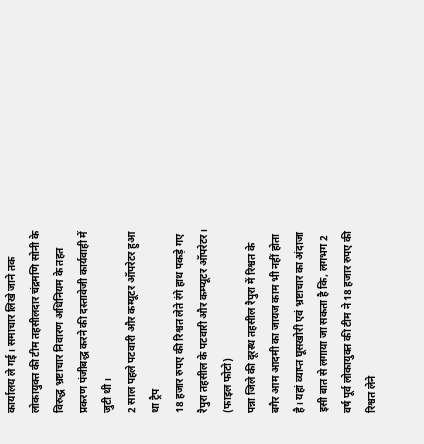कार्यालय ले गई। समाचार लिखे जाने तक लोकायुक्त की टीम तहसीलदार चंद्रमणि सोनी के विरुद्ध भ्रष्टाचार निवारण अधिनियम के तहत प्रकरण पंजीबद्ध करने की दस्तावेजी कार्यवाही में जुटी थी।
2 साल पहले पटवारी और कम्यूटर ऑपरेटर हुआ था ट्रैप
18 हजार रुपए की रिश्वत लेते रंगे हाथ पकड़े गए रैपुरा तहसील के पटवारी और कम्प्यूटर ऑपरेटर। (फाइल फोटो)
पन्ना जिले की दूरस्थ तहसील रैपुरा में रिश्वत के बगैर आम आदमी का जायज काम भी नहीं होता है। यहां व्याप्त घूसखोरी एवं भ्रष्टाचार का अंदाजा इसी बात से लगाया जा सकता है कि, लगभग 2 वर्ष पूर्व लोकायुक्त की टीम ने 18 हजार रुपए की रिश्वत लेने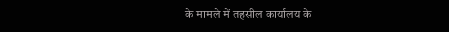के मामले में तहसील कार्यालय के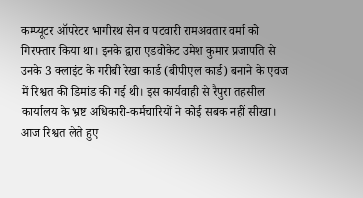कम्प्यूटर ऑपरेटर भागीरथ सेन व पटवारी रामअवतार वर्मा को गिरफ्तार किया था। इनके द्वारा एडवोकेट उमेश कुमार प्रजापति से उनके 3 क्लाइंट के गरीबी रेखा कार्ड (बीपीएल कार्ड) बनाने के एवज में रिश्वत की डिमांड की गई थी। इस कार्यवाही से रैपुरा तहसील कार्यालय के भ्रष्ट अधिकारी-कर्मचारियों ने कोई सबक नहीं सीखा। आज रिश्वत लेते हुए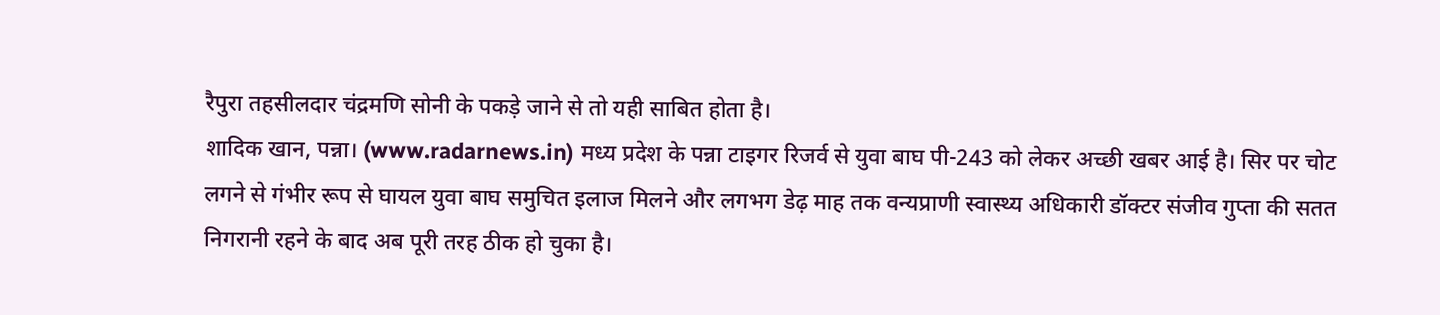रैपुरा तहसीलदार चंद्रमणि सोनी के पकड़े जाने से तो यही साबित होता है।
शादिक खान, पन्ना। (www.radarnews.in) मध्य प्रदेश के पन्ना टाइगर रिजर्व से युवा बाघ पी-243 को लेकर अच्छी खबर आई है। सिर पर चोट लगने से गंभीर रूप से घायल युवा बाघ समुचित इलाज मिलने और लगभग डेढ़ माह तक वन्यप्राणी स्वास्थ्य अधिकारी डॉक्टर संजीव गुप्ता की सतत निगरानी रहने के बाद अब पूरी तरह ठीक हो चुका है।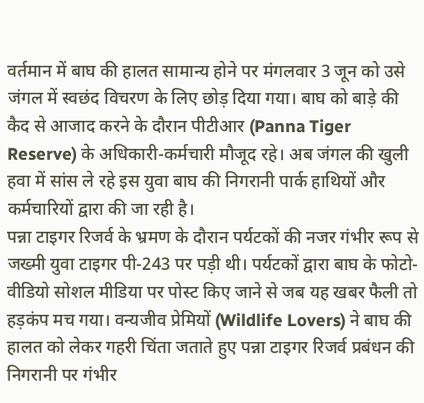वर्तमान में बाघ की हालत सामान्य होने पर मंगलवार 3 जून को उसे जंगल में स्वछंद विचरण के लिए छोड़ दिया गया। बाघ को बाड़े की कैद से आजाद करने के दौरान पीटीआर (Panna Tiger Reserve) के अधिकारी-कर्मचारी मौजूद रहे। अब जंगल की खुली हवा में सांस ले रहे इस युवा बाघ की निगरानी पार्क हाथियों और कर्मचारियों द्वारा की जा रही है।
पन्ना टाइगर रिजर्व के भ्रमण के दौरान पर्यटकों की नजर गंभीर रूप से जख्मी युवा टाइगर पी-243 पर पड़ी थी। पर्यटकों द्वारा बाघ के फोटो-वीडियो सोशल मीडिया पर पोस्ट किए जाने से जब यह खबर फैली तो हड़कंप मच गया। वन्यजीव प्रेमियों (Wildlife Lovers) ने बाघ की हालत को लेकर गहरी चिंता जताते हुए पन्ना टाइगर रिजर्व प्रबंधन की निगरानी पर गंभीर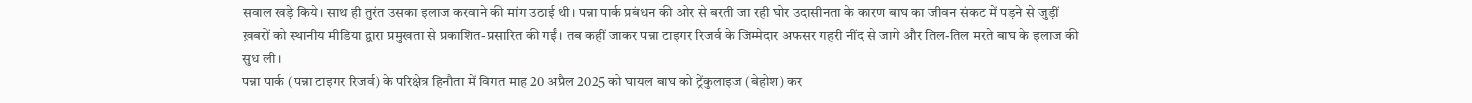सवाल खड़े किये। साथ ही तुरंत उसका इलाज करवाने की मांग उठाई थी। पन्ना पार्क प्रबंधन की ओर से बरती जा रही घोर उदासीनता के कारण बाघ का जीवन संकट में पड़ने से जुड़ीं ख़बरों को स्थानीय मीडिया द्वारा प्रमुखता से प्रकाशित-प्रसारित की गईं। तब कहीं जाकर पन्ना टाइगर रिजर्व के जिम्मेदार अफसर गहरी नींद से जागे और तिल-तिल मरते बाघ के इलाज की सुध ली।
पन्ना पार्क (पन्ना टाइगर रिजर्व) के परिक्षेत्र हिनौता में विगत माह 20 अप्रैल 2025 को घायल बाघ को ट्रेंकुलाइज (बेहोश) कर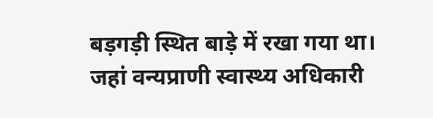बड़गड़ी स्थित बाड़े में रखा गया था। जहां वन्यप्राणी स्वास्थ्य अधिकारी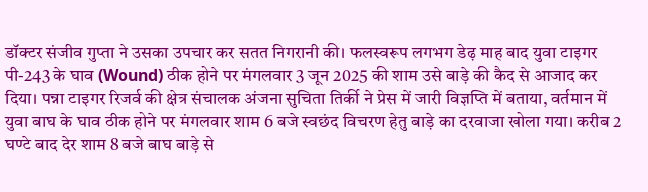डॉक्टर संजीव गुप्ता ने उसका उपचार कर सतत निगरानी की। फलस्वरूप लगभग डेढ़ माह बाद युवा टाइगर पी-243 के घाव (Wound) ठीक होने पर मंगलवार 3 जून 2025 की शाम उसे बाड़े की कैद से आजाद कर दिया। पन्ना टाइगर रिजर्व की क्षेत्र संचालक अंजना सुचिता तिर्की ने प्रेस में जारी विज्ञप्ति में बताया, वर्तमान में युवा बाघ के घाव ठीक होने पर मंगलवार शाम 6 बजे स्वछंद विचरण हेतु बाड़े का दरवाजा खोला गया। करीब 2 घण्टे बाद देर शाम 8 बजे बाघ बाड़े से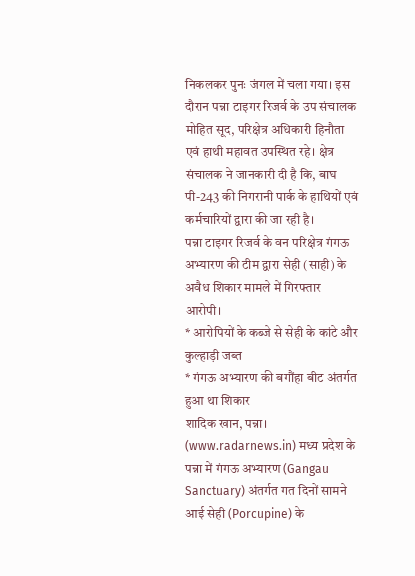निकलकर पुनः जंगल में चला गया। इस दौरान पन्ना टाइगर रिजर्व के उप संचालक मोहित सूद, परिक्षेत्र अधिकारी हिनौता एवं हाथी महावत उपस्थित रहे। क्षेत्र संचालक ने जानकारी दी है कि, बाघ पी-243 की निगरानी पार्क के हाथियों एवं कर्मचारियों द्वारा की जा रही है।
पन्ना टाइगर रिजर्व के वन परिक्षेत्र गंगऊ अभ्यारण की टीम द्वारा सेही (साही) के अवैध शिकार मामले में गिरफ्तार आरोपी।
* आरोपियों के कब्जे से सेही के कांटे और कुल्हाड़ी जब्त
* गंगऊ अभ्यारण की बगौंहा बीट अंतर्गत हुआ था शिकार
शादिक खान, पन्ना। (www.radarnews.in) मध्य प्रदेश के पन्ना में गंगऊ अभ्यारण (Gangau Sanctuary) अंतर्गत गत दिनों सामने आई सेही (Porcupine) के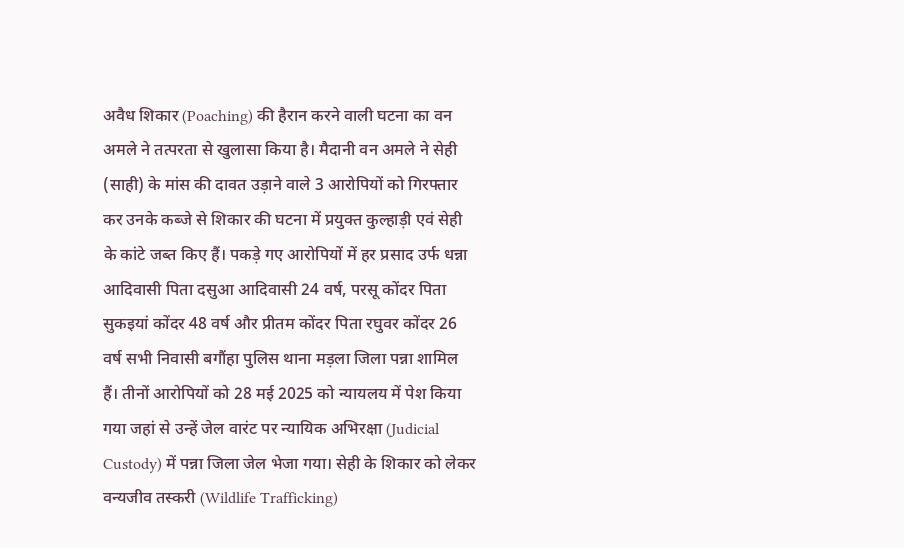अवैध शिकार (Poaching) की हैरान करने वाली घटना का वन अमले ने तत्परता से खुलासा किया है। मैदानी वन अमले ने सेही (साही) के मांस की दावत उड़ाने वाले 3 आरोपियों को गिरफ्तार कर उनके कब्जे से शिकार की घटना में प्रयुक्त कुल्हाड़ी एवं सेही के कांटे जब्त किए हैं। पकड़े गए आरोपियों में हर प्रसाद उर्फ धन्ना आदिवासी पिता दसुआ आदिवासी 24 वर्ष, परसू कोंदर पिता सुकइयां कोंदर 48 वर्ष और प्रीतम कोंदर पिता रघुवर कोंदर 26 वर्ष सभी निवासी बगौंहा पुलिस थाना मड़ला जिला पन्ना शामिल हैं। तीनों आरोपियों को 28 मई 2025 को न्यायलय में पेश किया गया जहां से उन्हें जेल वारंट पर न्यायिक अभिरक्षा (Judicial Custody) में पन्ना जिला जेल भेजा गया। सेही के शिकार को लेकर वन्यजीव तस्करी (Wildlife Trafficking)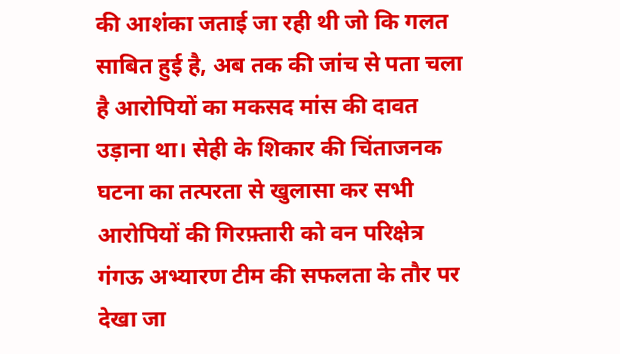की आशंका जताई जा रही थी जो कि गलत साबित हुई है, अब तक की जांच से पता चला है आरोपियों का मकसद मांस की दावत उड़ाना था। सेही के शिकार की चिंताजनक घटना का तत्परता से खुलासा कर सभी आरोपियों की गिरफ़्तारी को वन परिक्षेत्र गंगऊ अभ्यारण टीम की सफलता के तौर पर देखा जा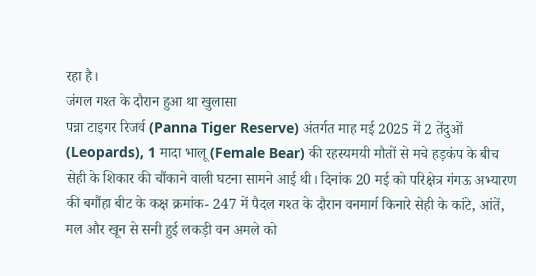रहा है।
जंगल गश्त के दौरान हुआ था खुलासा
पन्ना टाइगर रिजर्व (Panna Tiger Reserve) अंतर्गत माह मई 2025 में 2 तेंदुओं (Leopards), 1 मादा भालू (Female Bear) की रहस्यमयी मौतों से मचे हड़कंप के बीच सेही के शिकार की चौंकाने वाली घटना सामने आई थी। दिनांक 20 मई को परिक्षेत्र गंगऊ अभ्यारण की बगौंहा बीट के कक्ष क्रमांक- 247 में पैदल गश्त के दौरान वनमार्ग किनारे सेही के कांटे, आंतें, मल और खून से सनी हुई लकड़ी वन अमले को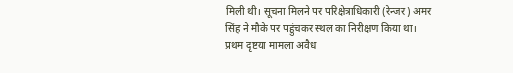मिली थी। सूचना मिलने पर परिक्षेत्राधिकारी (रेन्जर) अमर सिंह ने मौके पर पहुंचकर स्थल का निरीक्षण किया था। प्रथम दृष्टया मामला अवैध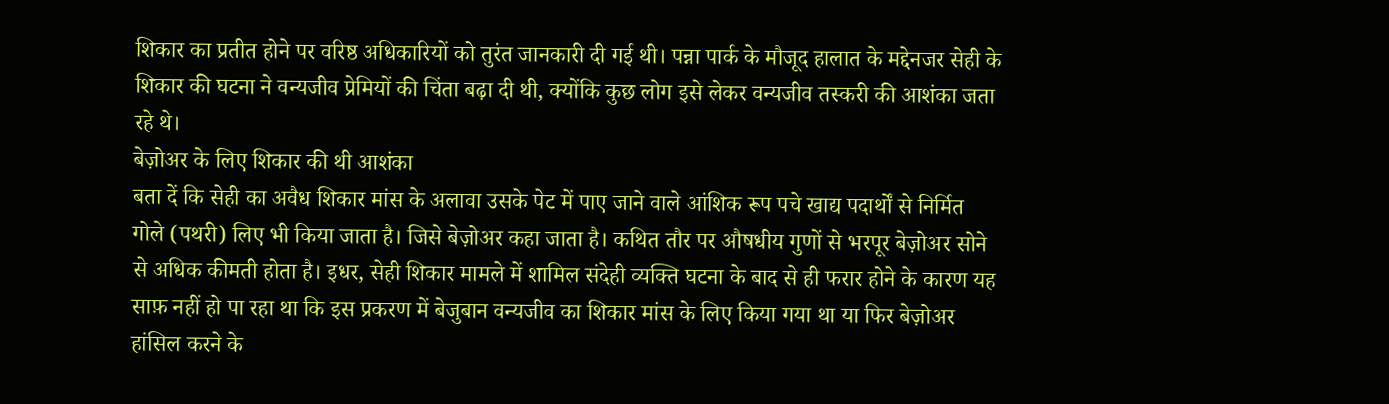शिकार का प्रतीत होने पर वरिष्ठ अधिकारियों को तुरंत जानकारी दी गई थी। पन्ना पार्क के मौजूद हालात के मद्देनजर सेही के शिकार की घटना ने वन्यजीव प्रेमियों की चिंता बढ़ा दी थी, क्योंकि कुछ लोग इसे लेकर वन्यजीव तस्करी की आशंका जता रहे थे।
बेज़ोअर के लिए शिकार की थी आशंका
बता दें कि सेही का अवैध शिकार मांस के अलावा उसके पेट में पाए जाने वाले आंशिक रूप पचे खाद्य पदार्थों से निर्मित गोले (पथरी) लिए भी किया जाता है। जिसे बेज़ोअर कहा जाता है। कथित तौर पर औषधीय गुणों से भरपूर बेज़ोअर सोने से अधिक कीमती होता है। इधर, सेही शिकार मामले में शामिल संदेही व्यक्ति घटना के बाद से ही फरार होने के कारण यह साफ़ नहीं हो पा रहा था कि इस प्रकरण में बेजुबान वन्यजीव का शिकार मांस के लिए किया गया था या फिर बेज़ोअर हांसिल करने के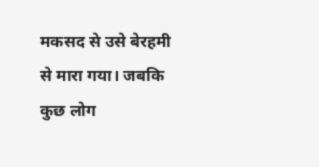मकसद से उसे बेरहमी से मारा गया। जबकि कुछ लोग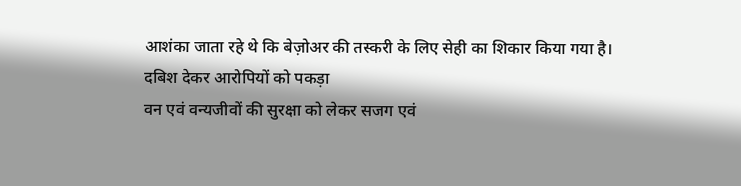आशंका जाता रहे थे कि बेज़ोअर की तस्करी के लिए सेही का शिकार किया गया है।
दबिश देकर आरोपियों को पकड़ा
वन एवं वन्यजीवों की सुरक्षा को लेकर सजग एवं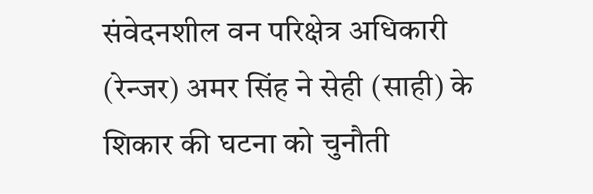संवेदनशील वन परिक्षेत्र अधिकारी (रेन्जर) अमर सिंह ने सेही (साही) के शिकार की घटना को चुनौती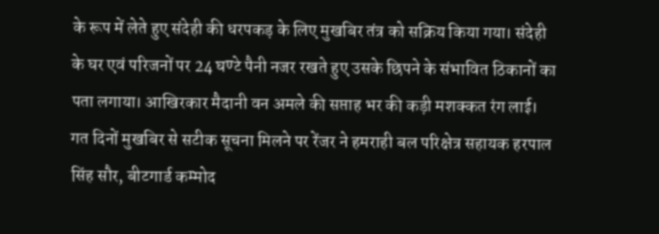के रूप में लेते हुए संदेही की धरपकड़ के लिए मुखबिर तंत्र को सक्रिय किया गया। संदेही के घर एवं परिजनों पर 24 घण्टे पैनी नजर रखते हुए उसके छिपने के संभावित ठिकानों का पता लगाया। आखिरकार मैदानी वन अमले की सप्ताह भर की कड़ी मशक्कत रंग लाई। गत दिनों मुखबिर से सटीक सूचना मिलने पर रेंजर ने हमराही बल परिक्षेत्र सहायक हरपाल सिंह सौर, बीटगार्ड कम्मोद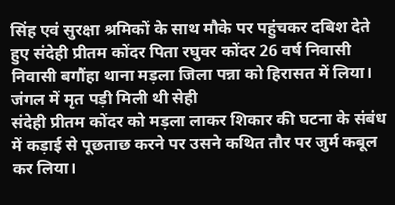सिंह एवं सुरक्षा श्रमिकों के साथ मौके पर पहुंचकर दबिश देते हुए संदेही प्रीतम कोंदर पिता रघुवर कोंदर 26 वर्ष निवासी निवासी बगौंहा थाना मड़ला जिला पन्ना को हिरासत में लिया।
जंगल में मृत पड़ी मिली थी सेही
संदेही प्रीतम कोंदर को मड़ला लाकर शिकार की घटना के संबंध में कड़ाई से पूछताछ करने पर उसने कथित तौर पर जुर्म कबूल कर लिया।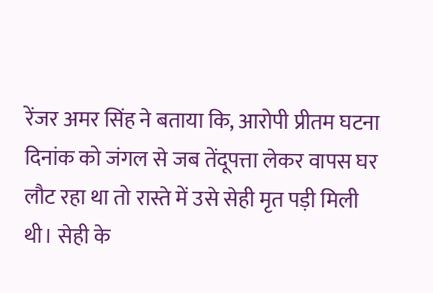रेंजर अमर सिंह ने बताया कि, आरोपी प्रीतम घटना दिनांक को जंगल से जब तेंदूपत्ता लेकर वापस घर लौट रहा था तो रास्ते में उसे सेही मृत पड़ी मिली थी। सेही के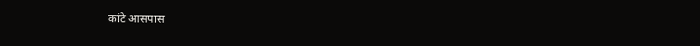कांटे आसपास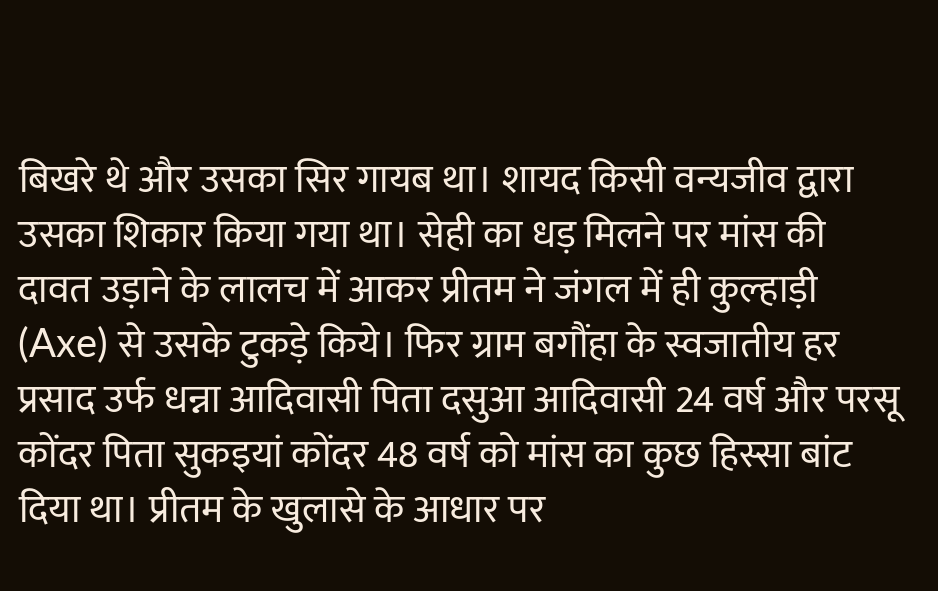बिखरे थे और उसका सिर गायब था। शायद किसी वन्यजीव द्वारा उसका शिकार किया गया था। सेही का धड़ मिलने पर मांस की दावत उड़ाने के लालच में आकर प्रीतम ने जंगल में ही कुल्हाड़ी (Axe) से उसके टुकड़े किये। फिर ग्राम बगौंहा के स्वजातीय हर प्रसाद उर्फ धन्ना आदिवासी पिता दसुआ आदिवासी 24 वर्ष और परसू कोंदर पिता सुकइयां कोंदर 48 वर्ष को मांस का कुछ हिस्सा बांट दिया था। प्रीतम के खुलासे के आधार पर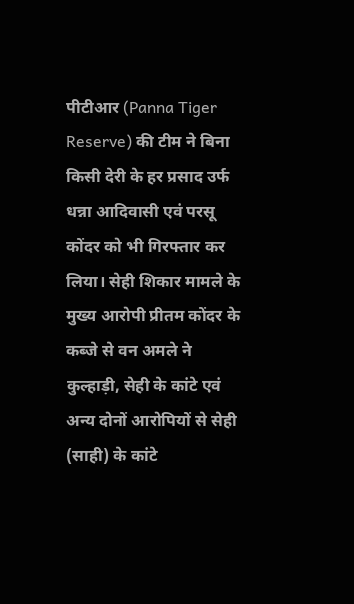पीटीआर (Panna Tiger Reserve) की टीम ने बिना किसी देरी के हर प्रसाद उर्फ धन्ना आदिवासी एवं परसू कोंदर को भी गिरफ्तार कर लिया। सेही शिकार मामले के मुख्य आरोपी प्रीतम कोंदर के कब्जे से वन अमले ने कुल्हाड़ी, सेही के कांटे एवं अन्य दोनों आरोपियों से सेही (साही) के कांटे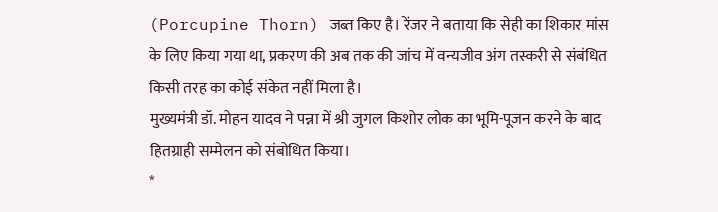(Porcupine Thorn) जब्त किए है। रेंजर ने बताया कि सेही का शिकार मांस के लिए किया गया था, प्रकरण की अब तक की जांच में वन्यजीव अंग तस्करी से संबंधित किसी तरह का कोई संकेत नहीं मिला है।
मुख्यमंत्री डॉ. मोहन यादव ने पन्ना में श्री जुगल किशोर लोक का भूमि-पूजन करने के बाद हितग्राही सम्मेलन को संबोधित किया।
*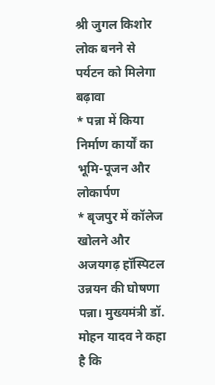श्री जुगल किशोर लोक बनने से पर्यटन को मिलेगा बढ़ावा
* पन्ना में किया निर्माण कार्यों का भूमि-पूजन और लोकार्पण
* बृजपुर में कॉलेज खोलने और अजयगढ़ हॉस्पिटल उन्नयन की घोषणा
पन्ना। मुख्यमंत्री डॉ. मोहन यादव ने कहा है कि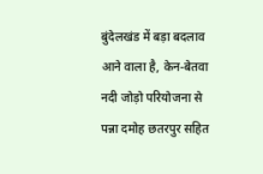बुंदेलखंड में बड़ा बदलाव आने वाला है, केन-बेतवा नदी जोड़ो परियोजना से पन्ना दमोह छतरपुर सहित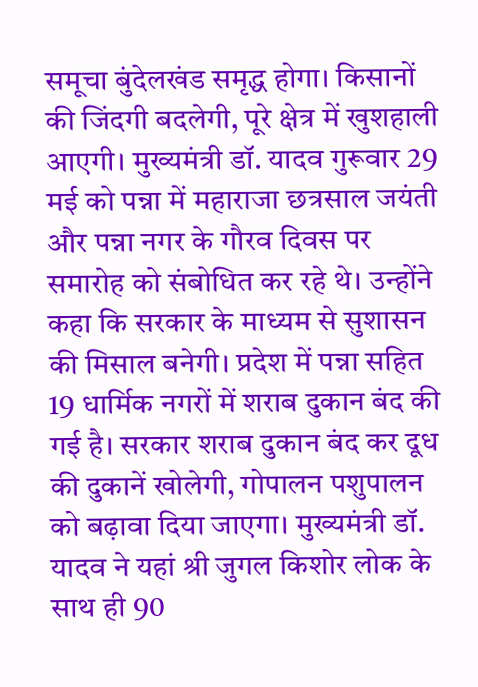समूचा बुंदेलखंड समृद्ध होगा। किसानों की जिंदगी बदलेगी, पूरे क्षेत्र में खुशहाली आएगी। मुख्यमंत्री डॉ. यादव गुरूवार 29 मई को पन्ना में महाराजा छत्रसाल जयंती और पन्ना नगर के गौरव दिवस पर समारोह को संबोधित कर रहे थे। उन्होंने कहा कि सरकार के माध्यम से सुशासन की मिसाल बनेगी। प्रदेश में पन्ना सहित 19 धार्मिक नगरों में शराब दुकान बंद की गई है। सरकार शराब दुकान बंद कर दूध की दुकानें खोलेगी, गोपालन पशुपालन को बढ़ावा दिया जाएगा। मुख्यमंत्री डॉ. यादव ने यहां श्री जुगल किशोर लोक के साथ ही 90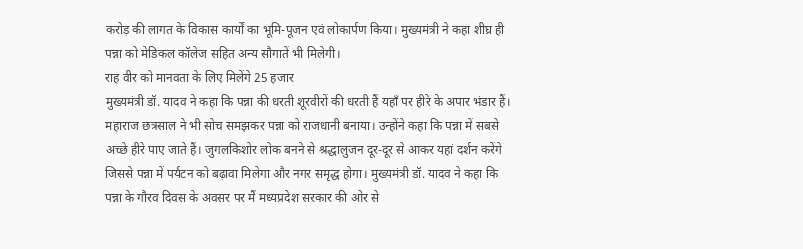करोड़ की लागत के विकास कार्यों का भूमि-पूजन एवं लोकार्पण किया। मुख्यमंत्री ने कहा शीघ्र ही पन्ना को मेडिकल कॉलेज सहित अन्य सौगातें भी मिलेगी।
राह वीर को मानवता के लिए मिलेंगे 25 हजार
मुख्यमंत्री डॉ. यादव ने कहा कि पन्ना की धरती शूरवीरों की धरती हैं यहाँ पर हीरे के अपार भंडार हैं। महाराज छत्रसाल ने भी सोच समझकर पन्ना को राजधानी बनाया। उन्होंने कहा कि पन्ना में सबसे अच्छे हीरे पाए जाते हैं। जुगलकिशोर लोक बनने से श्रद्धालुजन दूर-दूर से आकर यहां दर्शन करेंगे जिससे पन्ना में पर्यटन को बढ़ावा मिलेगा और नगर समृद्ध होगा। मुख्यमंत्री डॉ. यादव ने कहा कि पन्ना के गौरव दिवस के अवसर पर मैं मध्यप्रदेश सरकार की ओर से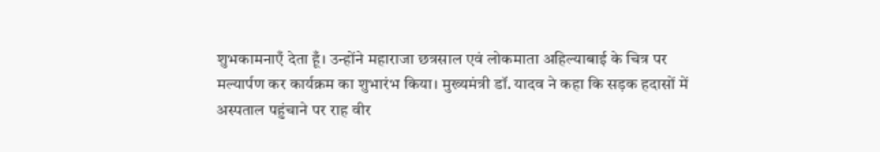शुभकामनाएँ देता हूँ। उन्होंने महाराजा छत्रसाल एवं लोकमाता अहिल्याबाई के चित्र पर मल्यार्पण कर कार्यक्रम का शुभारंभ किया। मुख्यमंत्री डॉ. यादव ने कहा कि सड़क हदासों में अस्पताल पहुंचाने पर राह वीर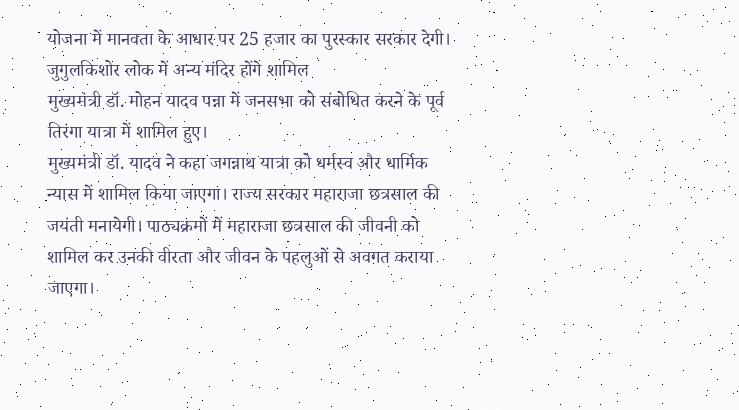योजना में मानवता के आधार पर 25 हजार का पुरस्कार सरकार देगी।
जुगुलकिशोर लोक में अन्य मंदिर होंगे शामिल
मुख्यमंत्री डॉ. मोहन यादव पन्ना में जनसभा को संबोधित करने के पूर्व तिरंगा यात्रा में शामिल हुए।
मुख्यमंत्री डॉ. यादव ने कहा जगन्नाथ यात्रा को धर्मस्व और धार्मिक न्यास में शामिल किया जाएगा। राज्य सरकार महाराजा छत्रसाल की जयंती मनायेगी। पाठ्यक्रमों में महाराजा छत्रसाल की जीवनी को शामिल कर उनकी वीरता और जीवन के पहलुओं से अवगत कराया जाएगा।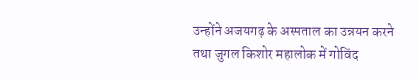उन्होंने अजयगढ़ के अस्पताल का उन्नयन करने तथा जुगल किशोर महालोक में गोविंद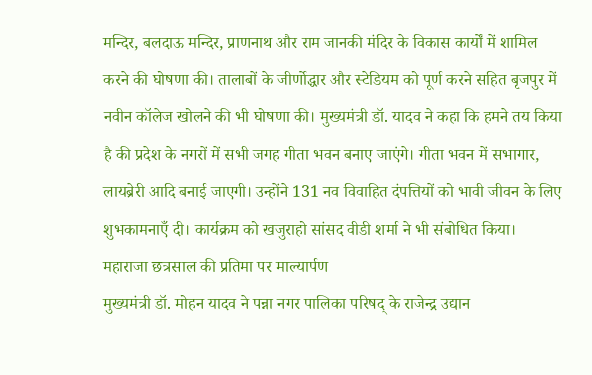मन्दिर, बलदाऊ मन्दिर, प्राणनाथ और राम जानकी मंदिर के विकास कार्यों में शामिल करने की घोषणा की। तालाबों के जीर्णोद्धार और स्टेडियम को पूर्ण करने सहित बृजपुर में नवीन कॉलेज खोलने की भी घोषणा की। मुख्यमंत्री डॉ. यादव ने कहा कि हमने तय किया है की प्रदेश के नगरों में सभी जगह गीता भवन बनाए जाएंगे। गीता भवन में सभागार, लायब्रेरी आदि बनाई जाएगी। उन्होंने 131 नव विवाहित दंपत्तियों को भावी जीवन के लिए शुभकामनाएँ दी। कार्यक्रम को खजुराहो सांसद वीडी शर्मा ने भी संबोधित किया।
महाराजा छत्रसाल की प्रतिमा पर माल्यार्पण
मुख्यमंत्री डॉ. मोहन यादव ने पन्ना नगर पालिका परिषद् के राजेन्द्र उद्यान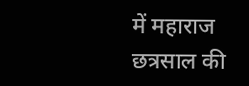में महाराज छत्रसाल की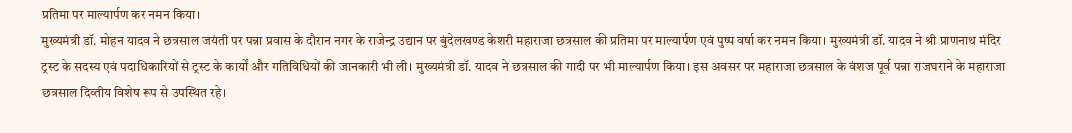प्रतिमा पर माल्यार्पण कर नमन किया।
मुख्यमंत्री डॉ. मोहन यादव ने छत्रसाल जयंती पर पन्ना प्रवास के दौरान नगर के राजेन्द्र उद्यान पर बुंदेलखण्ड केशरी महाराजा छत्रसाल की प्रतिमा पर माल्यार्पण एवं पुष्प वर्षा कर नमन किया। मुख्यमंत्री डॉ. यादव ने श्री प्राणनाथ मंदिर ट्रस्ट के सदस्य एवं पदाधिकारियों से ट्रस्ट के कार्यों और गतिविधियों की जानकारी भी ली। मुख्यमंत्री डॉ. यादव ने छत्रसाल की गादी पर भी माल्यार्पण किया। इस अवसर पर महाराजा छत्रसाल के वंशज पूर्व पन्ना राजघराने के महाराजा छत्रसाल दिव्तीय विशेष रूप से उपस्थित रहे।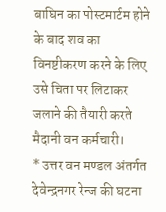बाघिन का पोस्टमार्टम होने के बाद शव का विनष्टीकरण करने के लिए उसे चिता पर लिटाकर जलाने की तैयारी करते मैदानी वन कर्मचारी।
* उत्तर वन मण्डल अंतर्गत देवेन्द्रनगर रेन्ज की घटना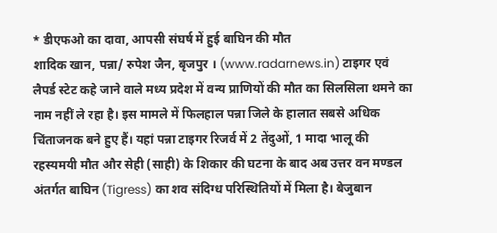* डीएफओ का दावा, आपसी संघर्ष में हुई बाघिन की मौत
शादिक खान, पन्ना/ रुपेश जैन, बृजपुर । (www.radarnews.in) टाइगर एवं लैपर्ड स्टेट कहे जाने वाले मध्य प्रदेश में वन्य प्राणियों की मौत का सिलसिला थमने का नाम नहीं ले रहा है। इस मामले में फिलहाल पन्ना जिले के हालात सबसे अधिक चिंताजनक बने हुए हैं। यहां पन्ना टाइगर रिजर्व में 2 तेंदुओं, 1 मादा भालू की रहस्यमयी मौत और सेही (साही) के शिकार की घटना के बाद अब उत्तर वन मण्डल अंतर्गत बाघिन (Tigress) का शव संदिग्ध परिस्थितियों में मिला है। बेजुबान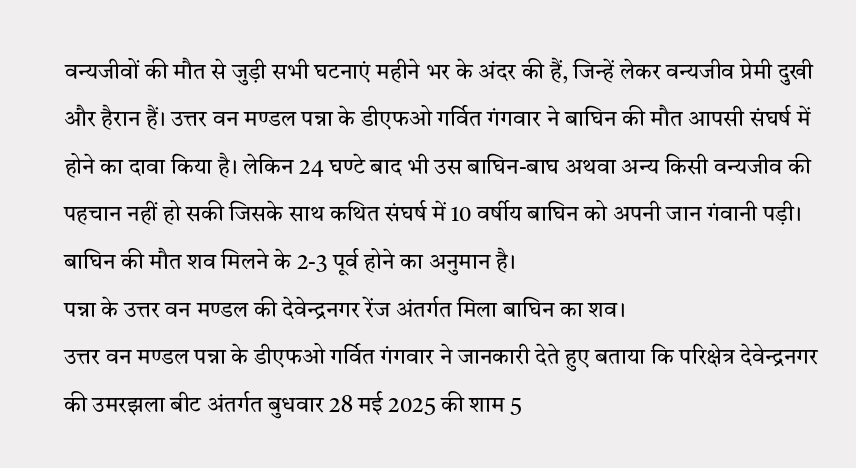वन्यजीवों की मौत से जुड़ी सभी घटनाएं महीने भर के अंदर की हैं, जिन्हें लेकर वन्यजीव प्रेमी दुखी और हैरान हैं। उत्तर वन मण्डल पन्ना के डीएफओ गर्वित गंगवार ने बाघिन की मौत आपसी संघर्ष में होने का दावा किया है। लेकिन 24 घण्टे बाद भी उस बाघिन-बाघ अथवा अन्य किसी वन्यजीव की पहचान नहीं हो सकी जिसके साथ कथित संघर्ष में 10 वर्षीय बाघिन को अपनी जान गंवानी पड़ी। बाघिन की मौत शव मिलने के 2-3 पूर्व होने का अनुमान है।
पन्ना के उत्तर वन मण्डल की देवेन्द्रनगर रेंज अंतर्गत मिला बाघिन का शव।
उत्तर वन मण्डल पन्ना के डीएफओ गर्वित गंगवार ने जानकारी देते हुए बताया कि परिक्षेत्र देवेन्द्रनगर की उमरझला बीट अंतर्गत बुधवार 28 मई 2025 की शाम 5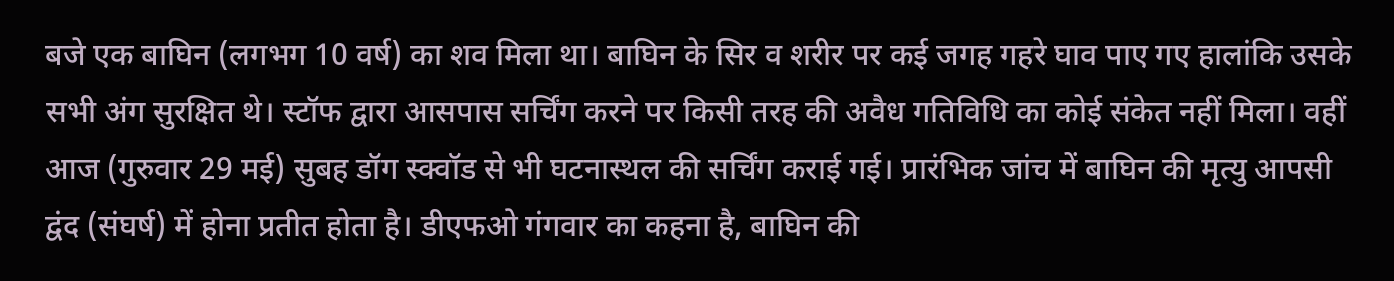बजे एक बाघिन (लगभग 10 वर्ष) का शव मिला था। बाघिन के सिर व शरीर पर कई जगह गहरे घाव पाए गए हालांकि उसके सभी अंग सुरक्षित थे। स्टॉफ द्वारा आसपास सर्चिंग करने पर किसी तरह की अवैध गतिविधि का कोई संकेत नहीं मिला। वहीं आज (गुरुवार 29 मई) सुबह डॉग स्क्वॉड से भी घटनास्थल की सर्चिंग कराई गई। प्रारंभिक जांच में बाघिन की मृत्यु आपसी द्वंद (संघर्ष) में होना प्रतीत होता है। डीएफओ गंगवार का कहना है, बाघिन की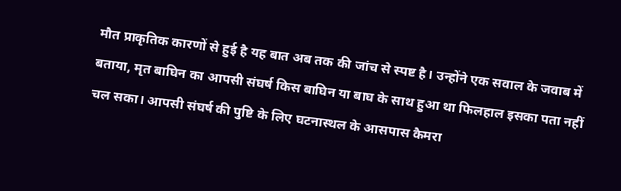मौत प्राकृतिक कारणों से हुई है यह बात अब तक की जांच से स्पष्ट है। उन्होंने एक सवाल के जवाब में बताया, मृत बाघिन का आपसी संघर्ष किस बाघिन या बाघ के साथ हुआ था फिलहाल इसका पता नहीं चल सका। आपसी संघर्ष की पुष्टि के लिए घटनास्थल के आसपास कैमरा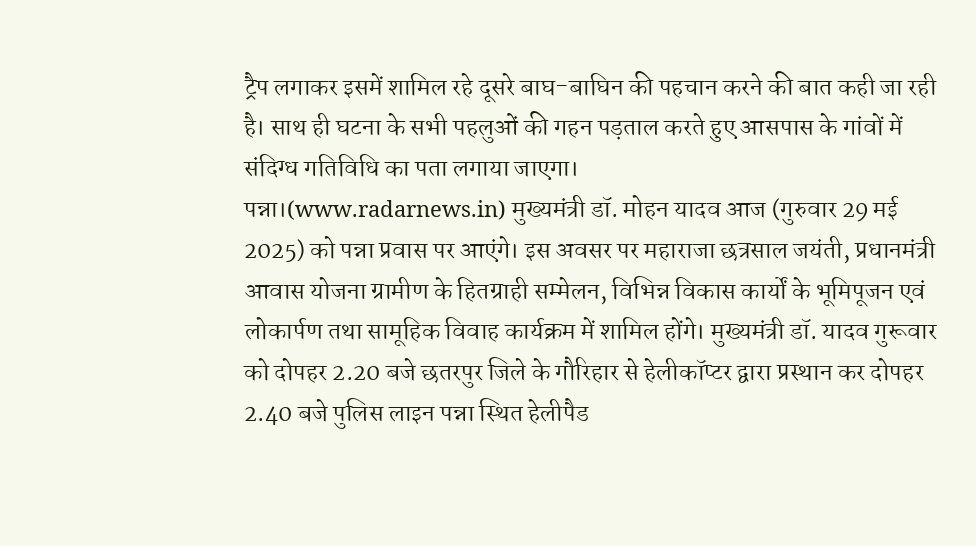ट्रैप लगाकर इसमें शामिल रहे दूसरे बाघ-बाघिन की पहचान करने की बात कही जा रही है। साथ ही घटना के सभी पहलुओं की गहन पड़ताल करते हुए आसपास के गांवों में संदिग्ध गतिविधि का पता लगाया जाएगा।
पन्ना।(www.radarnews.in) मुख्यमंत्री डॉ. मोहन यादव आज (गुरुवार 29 मई 2025) को पन्ना प्रवास पर आएंगे। इस अवसर पर महाराजा छत्रसाल जयंती, प्रधानमंत्री आवास योजना ग्रामीण के हितग्राही सम्मेलन, विभिन्न विकास कार्यों के भूमिपूजन एवं लोकार्पण तथा सामूहिक विवाह कार्यक्रम में शामिल होंगे। मुख्यमंत्री डॉ. यादव गुरूवार को दोपहर 2.20 बजे छतरपुर जिले के गौरिहार से हेलीकॉप्टर द्वारा प्रस्थान कर दोपहर 2.40 बजे पुलिस लाइन पन्ना स्थित हेलीपैड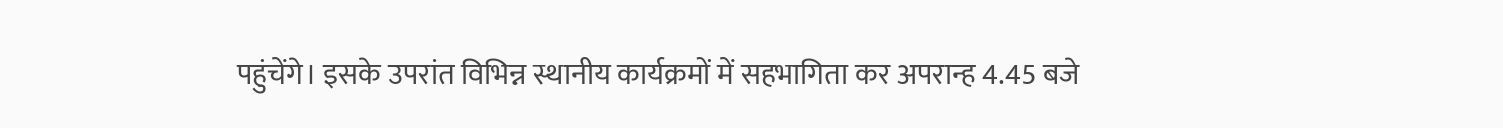पहुंचेंगे। इसके उपरांत विभिन्न स्थानीय कार्यक्रमों में सहभागिता कर अपरान्ह 4.45 बजे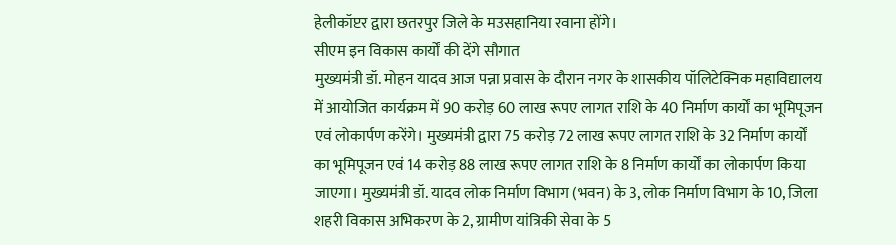हेलीकॉप्टर द्वारा छतरपुर जिले के मउसहानिया रवाना होंगे।
सीएम इन विकास कार्यों की देंगे सौगात
मुख्यमंत्री डॉ. मोहन यादव आज पन्ना प्रवास के दौरान नगर के शासकीय पॉलिटेक्निक महाविद्यालय में आयोजित कार्यक्रम में 90 करोड़ 60 लाख रूपए लागत राशि के 40 निर्माण कार्यों का भूमिपूजन एवं लोकार्पण करेंगे। मुख्यमंत्री द्वारा 75 करोड़ 72 लाख रूपए लागत राशि के 32 निर्माण कार्यों का भूमिपूजन एवं 14 करोड़ 88 लाख रूपए लागत राशि के 8 निर्माण कार्यों का लोकार्पण किया जाएगा। मुख्यमंत्री डॉ. यादव लोक निर्माण विभाग (भवन) के 3, लोक निर्माण विभाग के 10, जिला शहरी विकास अभिकरण के 2, ग्रामीण यांत्रिकी सेवा के 5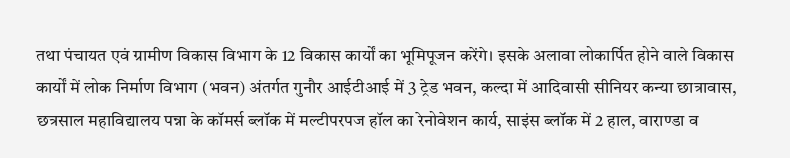तथा पंचायत एवं ग्रामीण विकास विभाग के 12 विकास कार्यों का भूमिपूजन करेंगे। इसके अलावा लोकार्पित होने वाले विकास कार्यों में लोक निर्माण विभाग (भवन) अंतर्गत गुनौर आईटीआई में 3 ट्रेड भवन, कल्दा में आदिवासी सीनियर कन्या छात्रावास, छत्रसाल महाविद्यालय पन्ना के कॉमर्स ब्लॉक में मल्टीपरपज हॉल का रेनोवेशन कार्य, साइंस ब्लॉक में 2 हाल, वाराण्डा व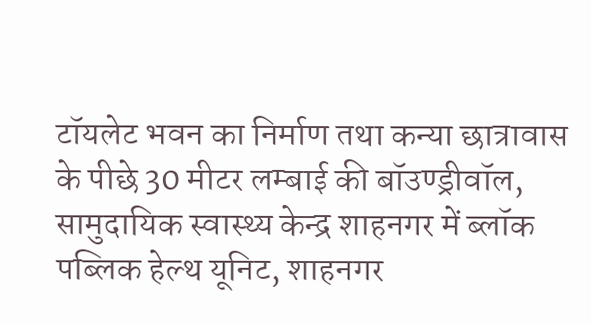टॉयलेट भवन का निर्माण तथा कन्या छात्रावास के पीछे 30 मीटर लम्बाई की बॉउण्ड्रीवॉल, सामुदायिक स्वास्थ्य केन्द्र शाहनगर में ब्लॉक पब्लिक हेल्थ यूनिट, शाहनगर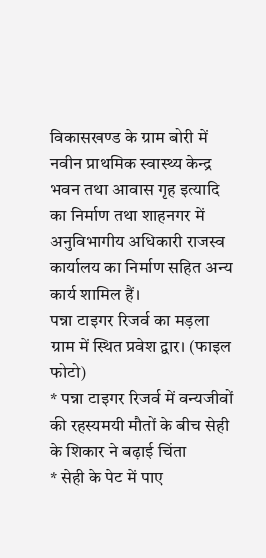विकासखण्ड के ग्राम बोरी में नवीन प्राथमिक स्वास्थ्य केन्द्र भवन तथा आवास गृह इत्यादि का निर्माण तथा शाहनगर में अनुविभागीय अधिकारी राजस्व कार्यालय का निर्माण सहित अन्य कार्य शामिल हैं।
पन्ना टाइगर रिजर्व का मड़ला ग्राम में स्थित प्रवेश द्वार। (फाइल फोटो)
* पन्ना टाइगर रिजर्व में वन्यजीवों की रहस्यमयी मौतों के बीच सेही के शिकार ने बढ़ाई चिंता
* सेही के पेट में पाए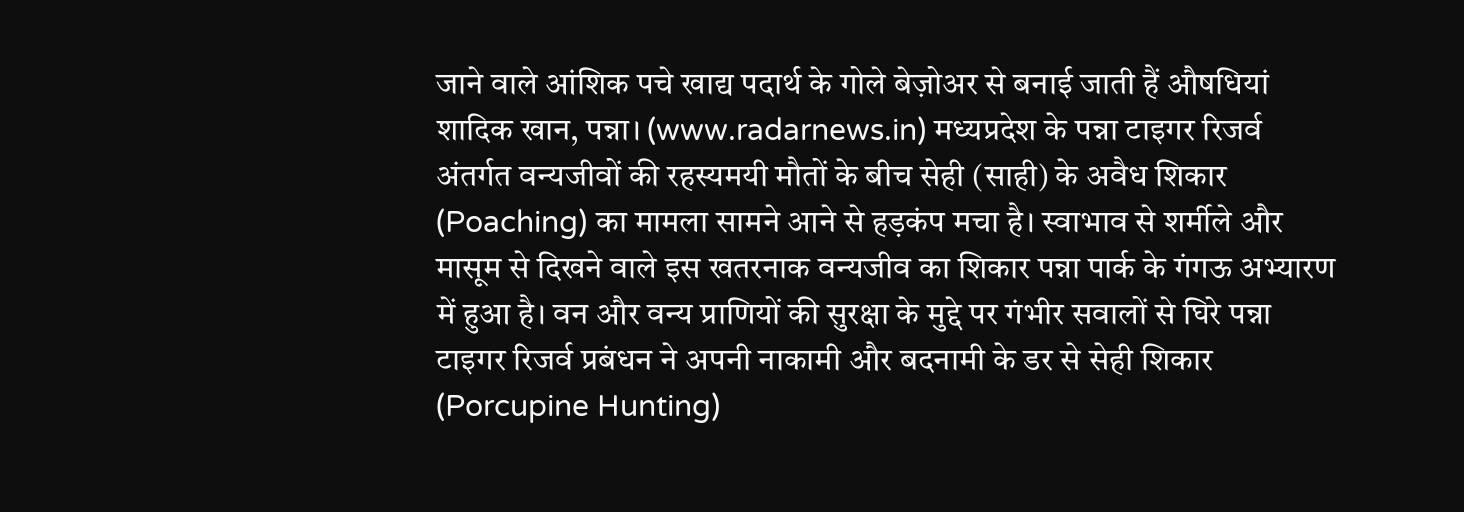जाने वाले आंशिक पचे खाद्य पदार्थ के गोले बेज़ोअर से बनाई जाती हैं औषधियां
शादिक खान, पन्ना। (www.radarnews.in) मध्यप्रदेश के पन्ना टाइगर रिजर्व अंतर्गत वन्यजीवों की रहस्यमयी मौतों के बीच सेही (साही) के अवैध शिकार (Poaching) का मामला सामने आने से हड़कंप मचा है। स्वाभाव से शर्मीले और मासूम से दिखने वाले इस खतरनाक वन्यजीव का शिकार पन्ना पार्क के गंगऊ अभ्यारण में हुआ है। वन और वन्य प्राणियों की सुरक्षा के मुद्दे पर गंभीर सवालों से घिरे पन्ना टाइगर रिजर्व प्रबंधन ने अपनी नाकामी और बदनामी के डर से सेही शिकार (Porcupine Hunting)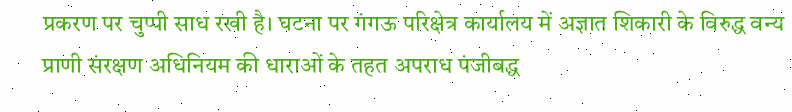प्रकरण पर चुप्पी साध रखी है। घटना पर गंगऊ परिक्षेत्र कार्यालय में अज्ञात शिकारी के विरुद्ध वन्य प्राणी संरक्षण अधिनियम की धाराओं के तहत अपराध पंजीबद्ध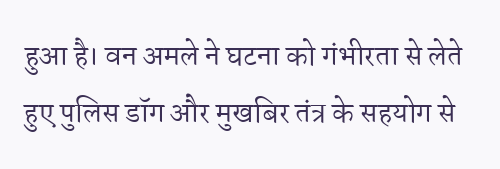हुआ है। वन अमले ने घटना को गंभीरता से लेते हुए पुलिस डॉग और मुखबिर तंत्र के सहयोग से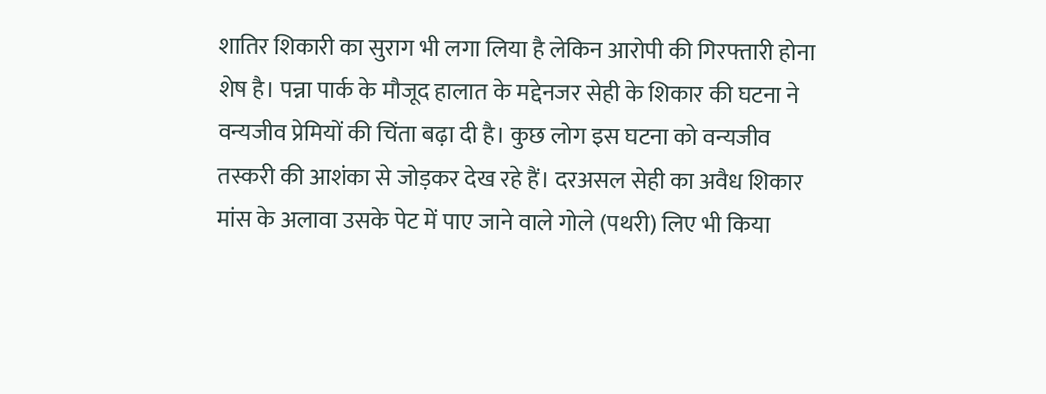शातिर शिकारी का सुराग भी लगा लिया है लेकिन आरोपी की गिरफ्तारी होना शेष है। पन्ना पार्क के मौजूद हालात के मद्देनजर सेही के शिकार की घटना ने वन्यजीव प्रेमियों की चिंता बढ़ा दी है। कुछ लोग इस घटना को वन्यजीव तस्करी की आशंका से जोड़कर देख रहे हैं। दरअसल सेही का अवैध शिकार मांस के अलावा उसके पेट में पाए जाने वाले गोले (पथरी) लिए भी किया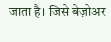जाता है। जिसे बेज़ोअर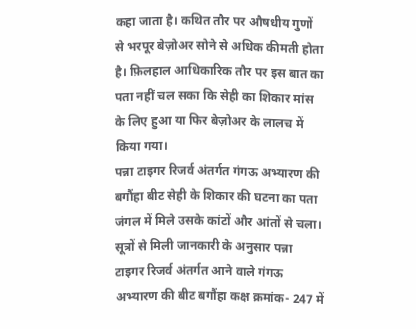कहा जाता है। कथित तौर पर औषधीय गुणों से भरपूर बेज़ोअर सोने से अधिक कीमती होता है। फ़िलहाल आधिकारिक तौर पर इस बात का पता नहीं चल सका कि सेही का शिकार मांस के लिए हुआ या फिर बेज़ोअर के लालच में किया गया।
पन्ना टाइगर रिजर्व अंतर्गत गंगऊ अभ्यारण की बगौंहा बीट सेही के शिकार की घटना का पता जंगल में मिले उसके कांटों और आंतों से चला।
सूत्रों से मिली जानकारी के अनुसार पन्ना टाइगर रिजर्व अंतर्गत आने वाले गंगऊ अभ्यारण की बीट बगौंहा कक्ष क्रमांक- 247 में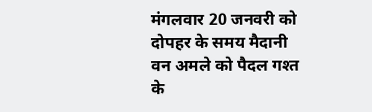मंगलवार 20 जनवरी को दोपहर के समय मैदानी वन अमले को पैदल गश्त के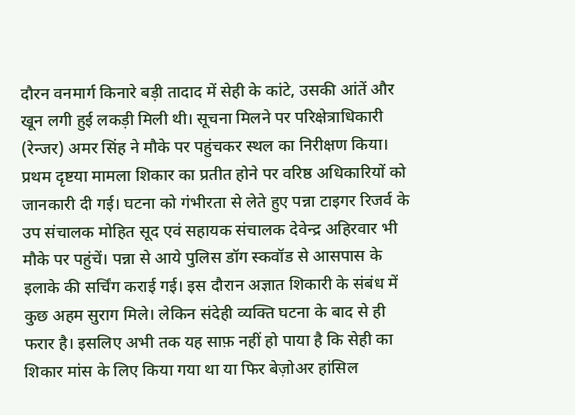दौरन वनमार्ग किनारे बड़ी तादाद में सेही के कांटे, उसकी आंतें और खून लगी हुई लकड़ी मिली थी। सूचना मिलने पर परिक्षेत्राधिकारी (रेन्जर) अमर सिंह ने मौके पर पहुंचकर स्थल का निरीक्षण किया। प्रथम दृष्टया मामला शिकार का प्रतीत होने पर वरिष्ठ अधिकारियों को जानकारी दी गई। घटना को गंभीरता से लेते हुए पन्ना टाइगर रिजर्व के उप संचालक मोहित सूद एवं सहायक संचालक देवेन्द्र अहिरवार भी मौके पर पहुंचें। पन्ना से आये पुलिस डॉग स्कवॉड से आसपास के इलाके की सर्चिंग कराई गई। इस दौरान अज्ञात शिकारी के संबंध में कुछ अहम सुराग मिले। लेकिन संदेही व्यक्ति घटना के बाद से ही फरार है। इसलिए अभी तक यह साफ़ नहीं हो पाया है कि सेही का शिकार मांस के लिए किया गया था या फिर बेज़ोअर हांसिल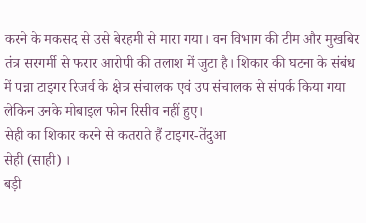करने के मकसद से उसे बेरहमी से मारा गया। वन विभाग की टीम और मुखबिर तंत्र सरगर्मी से फरार आरोपी की तलाश में जुटा है। शिकार की घटना के संबंध में पन्ना टाइगर रिजर्व के क्षेत्र संचालक एवं उप संचालक से संपर्क किया गया लेकिन उनके मोबाइल फोन रिसीव नहीं हुए।
सेही का शिकार करने से कतराते हैं टाइगर-तेंदुआ
सेही (साही) ।
बड़ी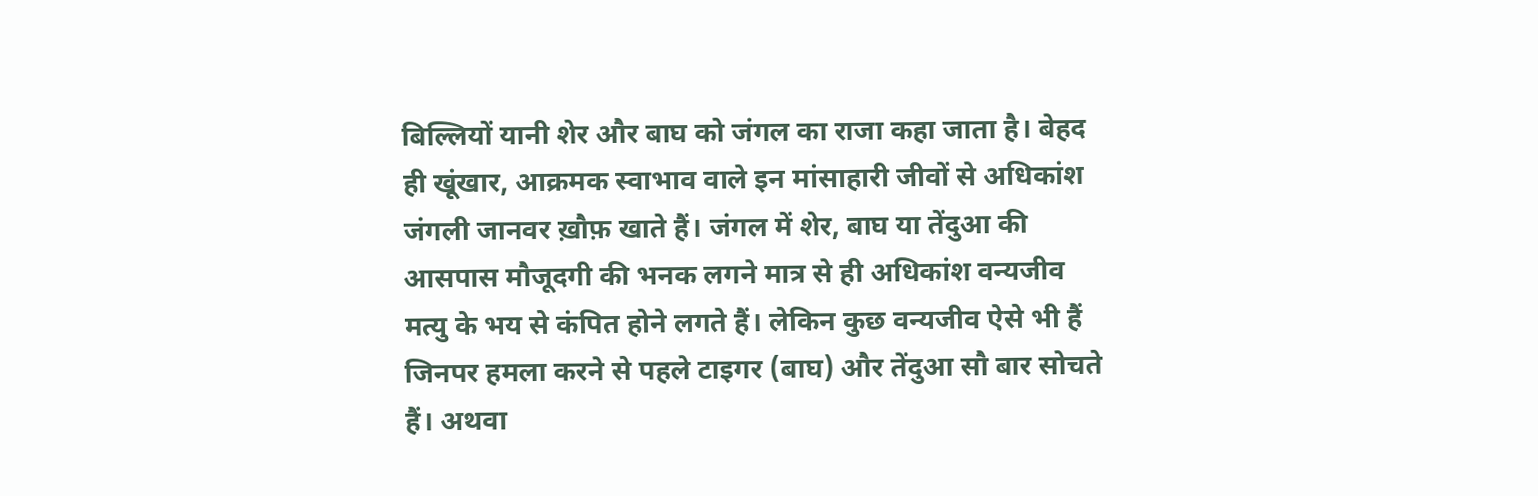बिल्लियों यानी शेर और बाघ को जंगल का राजा कहा जाता है। बेहद ही खूंखार, आक्रमक स्वाभाव वाले इन मांसाहारी जीवों से अधिकांश जंगली जानवर ख़ौफ़ खाते हैं। जंगल में शेर, बाघ या तेंदुआ की आसपास मौजूदगी की भनक लगने मात्र से ही अधिकांश वन्यजीव मत्यु के भय से कंपित होने लगते हैं। लेकिन कुछ वन्यजीव ऐसे भी हैं जिनपर हमला करने से पहले टाइगर (बाघ) और तेंदुआ सौ बार सोचते हैं। अथवा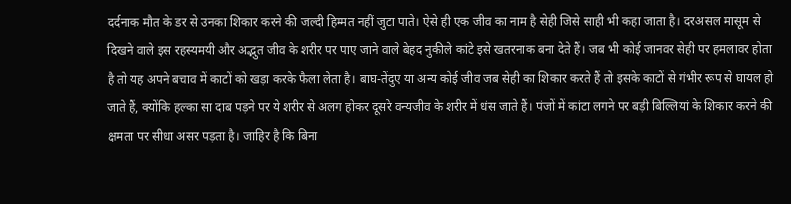दर्दनाक मौत के डर से उनका शिकार करने की जल्दी हिम्मत नहीं जुटा पाते। ऐसे ही एक जीव का नाम है सेही जिसे साही भी कहा जाता है। दरअसल मासूम से दिखने वाले इस रहस्यमयी और अद्भुत जीव के शरीर पर पाए जाने वाले बेहद नुकीले कांटे इसे खतरनाक बना देते हैं। जब भी कोई जानवर सेही पर हमलावर होता है तो यह अपने बचाव में काटों को खड़ा करके फैला लेता है। बाघ-तेंदुए या अन्य कोई जीव जब सेही का शिकार करते हैं तो इसके काटों से गंभीर रूप से घायल हो जाते हैं, क्योंकि हल्का सा दाब पड़ने पर ये शरीर से अलग होकर दूसरे वन्यजीव के शरीर में धंस जाते हैं। पंजों में कांटा लगने पर बड़ी बिल्लियां के शिकार करने की क्षमता पर सीधा असर पड़ता है। जाहिर है कि बिना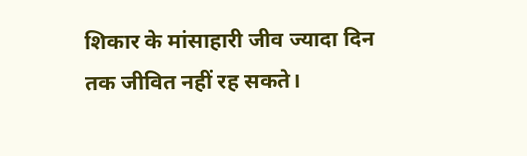शिकार के मांसाहारी जीव ज्यादा दिन तक जीवित नहीं रह सकते।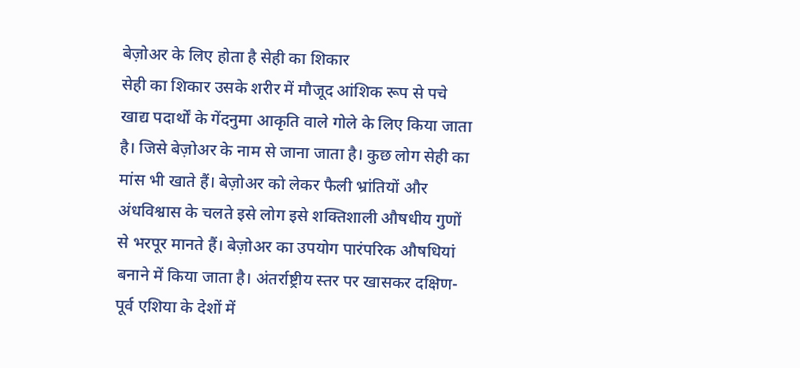बेज़ोअर के लिए होता है सेही का शिकार
सेही का शिकार उसके शरीर में मौजूद आंशिक रूप से पचे खाद्य पदार्थों के गेंदनुमा आकृति वाले गोले के लिए किया जाता है। जिसे बेज़ोअर के नाम से जाना जाता है। कुछ लोग सेही का मांस भी खाते हैं। बेज़ोअर को लेकर फैली भ्रांतियों और अंधविश्वास के चलते इसे लोग इसे शक्तिशाली औषधीय गुणों से भरपूर मानते हैं। बेज़ोअर का उपयोग पारंपरिक औषधियां बनाने में किया जाता है। अंतर्राष्ट्रीय स्तर पर खासकर दक्षिण-पूर्व एशिया के देशों में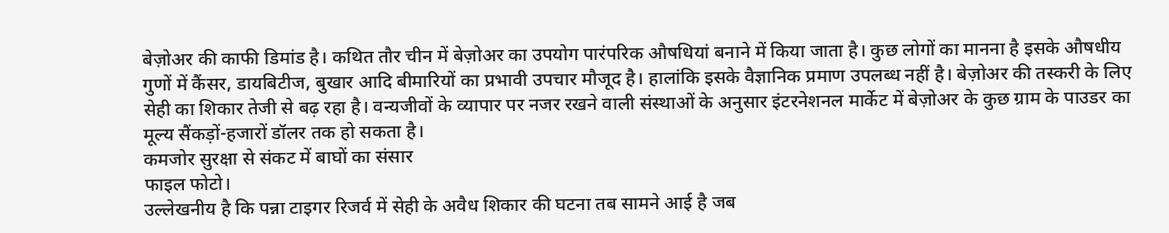बेज़ोअर की काफी डिमांड है। कथित तौर चीन में बेज़ोअर का उपयोग पारंपरिक औषधियां बनाने में किया जाता है। कुछ लोगों का मानना है इसके औषधीय गुणों में कैंसर, डायबिटीज, बुखार आदि बीमारियों का प्रभावी उपचार मौजूद है। हालांकि इसके वैज्ञानिक प्रमाण उपलब्ध नहीं है। बेज़ोअर की तस्करी के लिए सेही का शिकार तेजी से बढ़ रहा है। वन्यजीवों के व्यापार पर नजर रखने वाली संस्थाओं के अनुसार इंटरनेशनल मार्केट में बेज़ोअर के कुछ ग्राम के पाउडर का मूल्य सैंकड़ों-हजारों डॉलर तक हो सकता है।
कमजोर सुरक्षा से संकट में बाघों का संसार
फाइल फोटो।
उल्लेखनीय है कि पन्ना टाइगर रिजर्व में सेही के अवैध शिकार की घटना तब सामने आई है जब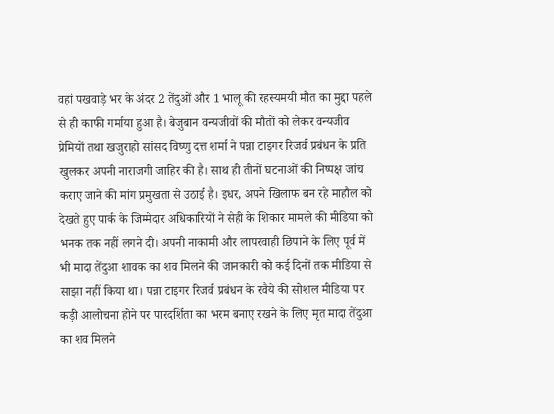वहां पखवाड़े भर के अंदर 2 तेंदुओं और 1 भालू की रहस्यमयी मौत का मुद्दा पहले से ही काफी गर्माया हुआ है। बेजुबान वन्यजीवों की मौतों को लेकर वन्यजीव प्रेमियों तथा खजुराहो सांसद विष्णु दत्त शर्मा ने पन्ना टाइगर रिजर्व प्रबंधन के प्रति खुलकर अपनी नाराजगी जाहिर की है। साथ ही तीनों घटनाओं की निष्पक्ष जांच कराए जाने की मांग प्रमुखता से उठाई है। इधर, अपने खिलाफ बन रहे माहौल को देखते हुए पार्क के जिम्मेदार अधिकारियों ने सेही के शिकार मामले की मीडिया को भनक तक नहीं लगने दी। अपनी नाकामी और लापरवाही छिपाने के लिए पूर्व में भी मादा तेंदुआ शावक का शव मिलने की जानकारी को कई दिनों तक मीडिया से साझा नहीं किया था। पन्ना टाइगर रिजर्व प्रबंधन के रवैये की सोशल मीडिया पर कड़ी आलोचना होने पर पारदर्शिता का भरम बनाए रखने के लिए मृत मादा तेंदुआ का शव मिलने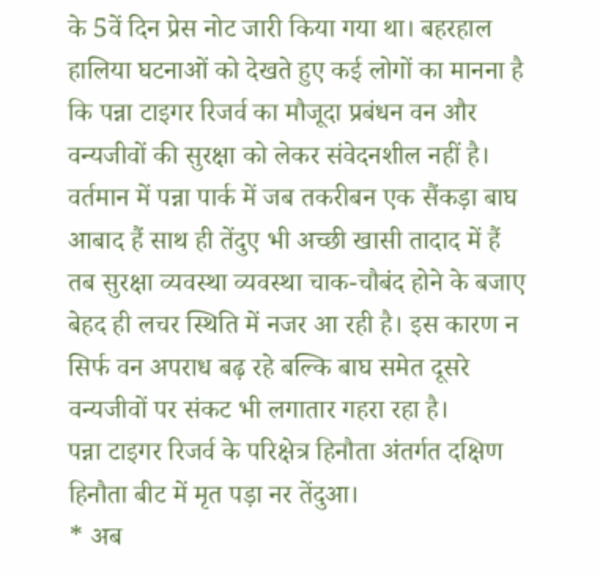के 5वें दिन प्रेस नोट जारी किया गया था। बहरहाल हालिया घटनाओं को देखते हुए कई लोगों का मानना है कि पन्ना टाइगर रिजर्व का मौजूदा प्रबंधन वन और वन्यजीवों की सुरक्षा को लेकर संवेदनशील नहीं है। वर्तमान में पन्ना पार्क में जब तकरीबन एक सैंकड़ा बाघ आबाद हैं साथ ही तेंदुए भी अच्छी खासी तादाद में हैं तब सुरक्षा व्यवस्था व्यवस्था चाक-चौबंद होने के बजाए बेहद ही लचर स्थिति में नजर आ रही है। इस कारण न सिर्फ वन अपराध बढ़ रहे बल्कि बाघ समेत दूसरे वन्यजीवों पर संकट भी लगातार गहरा रहा है।
पन्ना टाइगर रिजर्व के परिक्षेत्र हिनौता अंतर्गत दक्षिण हिनौता बीट में मृत पड़ा नर तेंदुआ।
* अब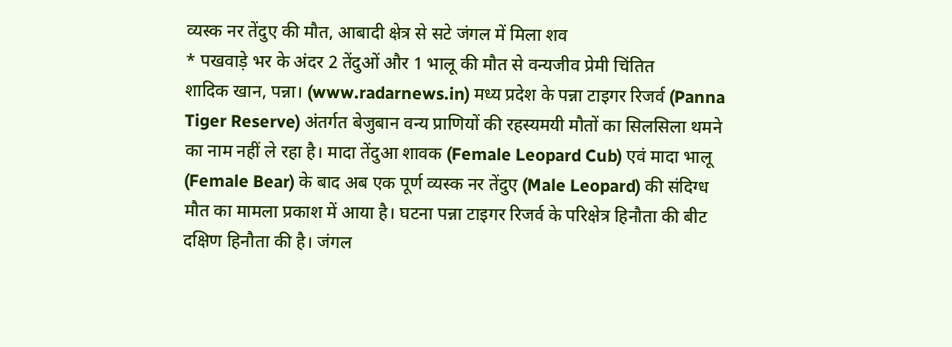व्यस्क नर तेंदुए की मौत, आबादी क्षेत्र से सटे जंगल में मिला शव
* पखवाड़े भर के अंदर 2 तेंदुओं और 1 भालू की मौत से वन्यजीव प्रेमी चिंतित
शादिक खान, पन्ना। (www.radarnews.in) मध्य प्रदेश के पन्ना टाइगर रिजर्व (Panna Tiger Reserve) अंतर्गत बेजुबान वन्य प्राणियों की रहस्यमयी मौतों का सिलसिला थमने का नाम नहीं ले रहा है। मादा तेंदुआ शावक (Female Leopard Cub) एवं मादा भालू (Female Bear) के बाद अब एक पूर्ण व्यस्क नर तेंदुए (Male Leopard) की संदिग्ध मौत का मामला प्रकाश में आया है। घटना पन्ना टाइगर रिजर्व के परिक्षेत्र हिनौता की बीट दक्षिण हिनौता की है। जंगल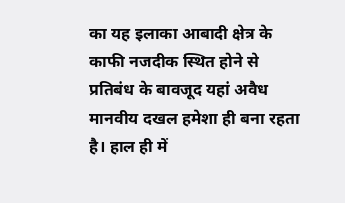का यह इलाका आबादी क्षेत्र के काफी नजदीक स्थित होने से प्रतिबंध के बावजूद यहां अवैध मानवीय दखल हमेशा ही बना रहता है। हाल ही में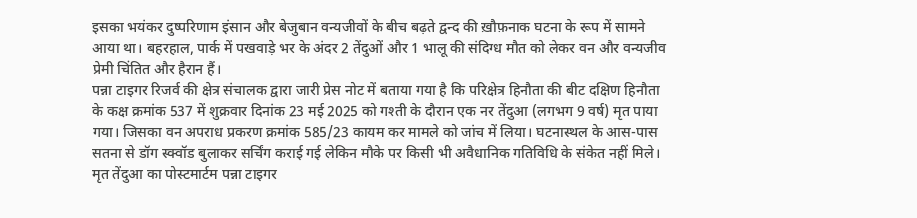इसका भयंकर दुष्परिणाम इंसान और बेजुबान वन्यजीवों के बीच बढ़ते द्वन्द की ख़ौफ़नाक घटना के रूप में सामने आया था। बहरहाल, पार्क में पखवाड़े भर के अंदर 2 तेंदुओं और 1 भालू की संदिग्ध मौत को लेकर वन और वन्यजीव प्रेमी चिंतित और हैरान हैं।
पन्ना टाइगर रिजर्व की क्षेत्र संचालक द्वारा जारी प्रेस नोट में बताया गया है कि परिक्षेत्र हिनौता की बीट दक्षिण हिनौता के कक्ष क्रमांक 537 में शुक्रवार दिनांक 23 मई 2025 को गश्ती के दौरान एक नर तेंदुआ (लगभग 9 वर्ष) मृत पाया गया। जिसका वन अपराध प्रकरण क्रमांक 585/23 कायम कर मामले को जांच में लिया। घटनास्थल के आस-पास सतना से डॉग स्क्वॉड बुलाकर सर्चिंग कराई गई लेकिन मौके पर किसी भी अवैधानिक गतिविधि के संकेत नहीं मिले। मृत तेंदुआ का पोस्टमार्टम पन्ना टाइगर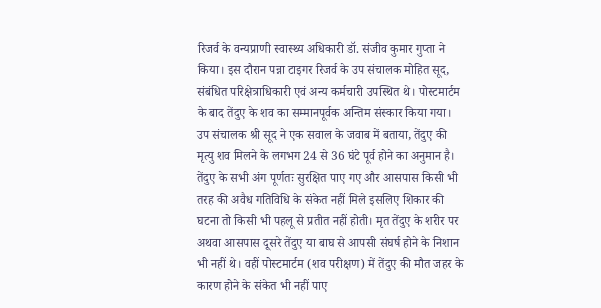रिजर्व के वन्यप्राणी स्वास्थ्य अधिकारी डॉ. संजीव कुमार गुप्ता ने किया। इस दौरान पन्ना टाइगर रिजर्व के उप संचालक मोहित सूद, संबंधित परिक्षेत्राधिकारी एवं अन्य कर्मचारी उपस्थित थे। पोस्टमार्टम के बाद तेंदुए के शव का सम्मानपूर्वक अन्तिम संस्कार किया गया।
उप संचालक श्री सूद ने एक सवाल के जवाब में बताया, तेंदुए की मृत्यु शव मिलने के लगभग 24 से 36 घंटे पूर्व होने का अनुमान है। तेंदुए के सभी अंग पूर्णतः सुरक्षित पाए गए और आसपास किसी भी तरह की अवैध गतिविधि के संकेत नहीं मिले इसलिए शिकार की घटना तो किसी भी पहलू से प्रतीत नहीं होती। मृत तेंदुए के शरीर पर अथवा आसपास दूसरे तेंदुए या बाघ से आपसी संघर्ष होने के निशान भी नहीं थे। वहीं पोस्टमार्टम (शव परीक्षण) में तेंदुए की मौत जहर के कारण होने के संकेत भी नहीं पाए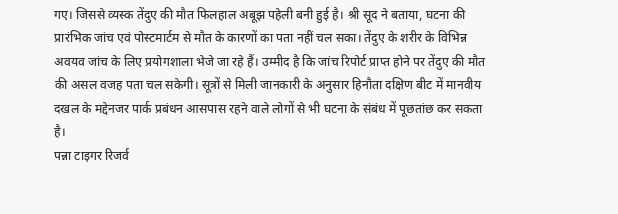गए। जिससे व्यस्क तेंदुए की मौत फिलहाल अबूझ पहेली बनी हुई है। श्री सूद ने बताया, घटना की प्रारंभिक जांच एवं पोस्टमार्टम से मौत के कारणों का पता नहीं चल सका। तेंदुए के शरीर के विभिन्न अवयव जांच के लिए प्रयोगशाला भेजे जा रहे हैं। उम्मीद है कि जांच रिपोर्ट प्राप्त होने पर तेंदुए की मौत की असल वजह पता चल सकेगी। सूत्रों से मिली जानकारी के अनुसार हिनौता दक्षिण बीट में मानवीय दखल के मद्देनजर पार्क प्रबंधन आसपास रहने वाले लोगों से भी घटना के संबंध में पूछतांछ कर सकता है।
पन्ना टाइगर रिजर्व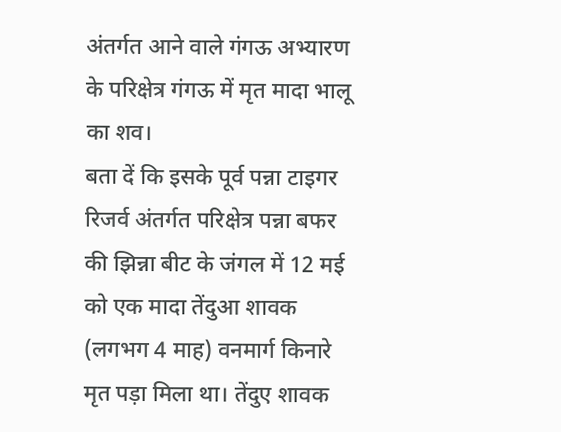अंतर्गत आने वाले गंगऊ अभ्यारण के परिक्षेत्र गंगऊ में मृत मादा भालू का शव।
बता दें कि इसके पूर्व पन्ना टाइगर रिजर्व अंतर्गत परिक्षेत्र पन्ना बफर की झिन्ना बीट के जंगल में 12 मई को एक मादा तेंदुआ शावक (लगभग 4 माह) वनमार्ग किनारे मृत पड़ा मिला था। तेंदुए शावक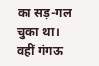का सड़-गल चुका था। वहीं गंगऊ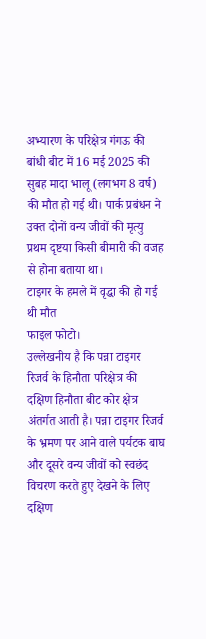अभ्यारण के परिक्षेत्र गंगऊ की बांधी बीट में 16 मई 2025 की सुबह मादा भालू (लगभग 8 वर्ष) की मौत हो गई थी। पार्क प्रबंधन ने उक्त दोनों वन्य जीवों की मृत्यु प्रथम दृष्टया किसी बीमारी की वजह से होना बताया था।
टाइगर के हमले में वृद्धा की हो गई थी मौत
फाइल फोटो।
उल्लेखनीय है कि पन्ना टाइगर रिजर्व के हिनौता परिक्षेत्र की दक्षिण हिनौता बीट कोर क्षेत्र अंतर्गत आती है। पन्ना टाइगर रिजर्व के भ्रमण पर आने वाले पर्यटक बाघ और दूसरे वन्य जीवों को स्वछंद विचरण करते हुए देखने के लिए दक्षिण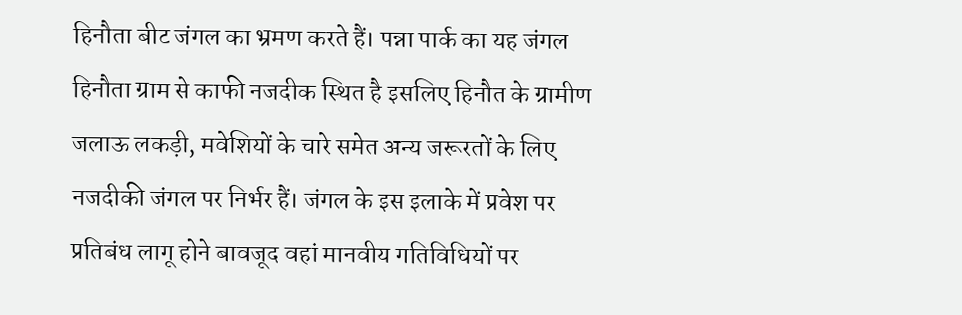हिनौता बीट जंगल का भ्रमण करते हैं। पन्ना पार्क का यह जंगल हिनौता ग्राम से काफी नजदीक स्थित है इसलिए हिनौत के ग्रामीण जलाऊ लकड़ी, मवेशियों के चारे समेत अन्य जरूरतों के लिए नजदीकी जंगल पर निर्भर हैं। जंगल के इस इलाके में प्रवेश पर प्रतिबंध लागू होने बावजूद वहां मानवीय गतिविधियों पर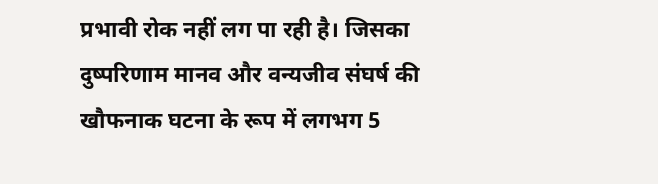प्रभावी रोक नहीं लग पा रही है। जिसका दुष्परिणाम मानव और वन्यजीव संघर्ष की खौफनाक घटना के रूप में लगभग 5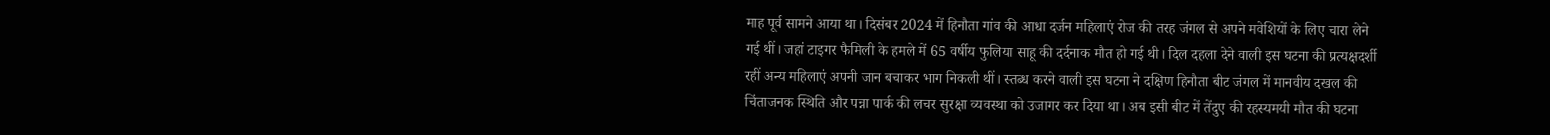माह पूर्व सामने आया था। दिसंबर 2024 में हिनौता गांव की आधा दर्जन महिलाएं रोज की तरह जंगल से अपने मवेशियों के लिए चारा लेने गई थीं। जहां टाइगर फैमिली के हमले में 65 वर्षीय फुलिया साहू की दर्दनाक मौत हो गई थी। दिल दहला देने वाली इस घटना की प्रत्यक्षदर्शी रहीं अन्य महिलाएं अपनी जान बचाकर भाग निकली थीं। स्तब्ध करने वाली इस घटना ने दक्षिण हिनौता बीट जंगल में मानवीय दखल की चिंताजनक स्थिति और पन्ना पार्क की लचर सुरक्षा व्यवस्था को उजागर कर दिया था। अब इसी बीट में तेंदुए की रहस्यमयी मौत की घटना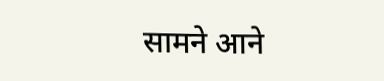सामने आने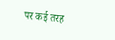पर कई तरह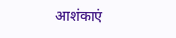आशंकाएं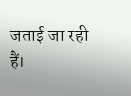जताई जा रही हैं।